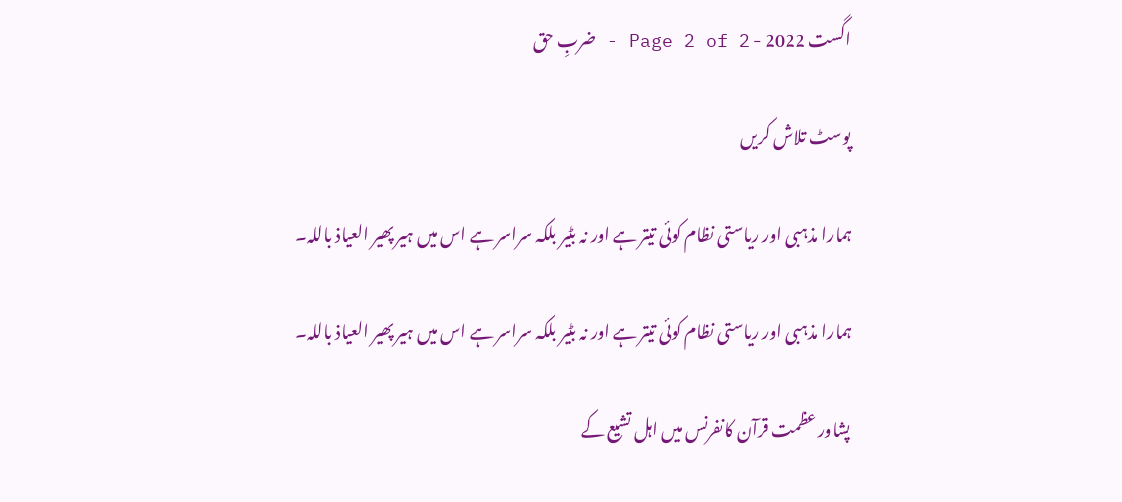اگست 2022 - Page 2 of 2 - ضربِ حق

پوسٹ تلاش کریں

ہمارا مذہبی اور ریاستی نظام کوئی تیتر ہے اور نہ بٹیر بلکہ سراسر ہے اس میں ہیر پھیر العیاذ باللہ۔

ہمارا مذہبی اور ریاستی نظام کوئی تیتر ہے اور نہ بٹیر بلکہ سراسر ہے اس میں ہیر پھیر العیاذ باللہ۔

پشاور عظمت قرآن کانفرنس میں اہل تشیع کے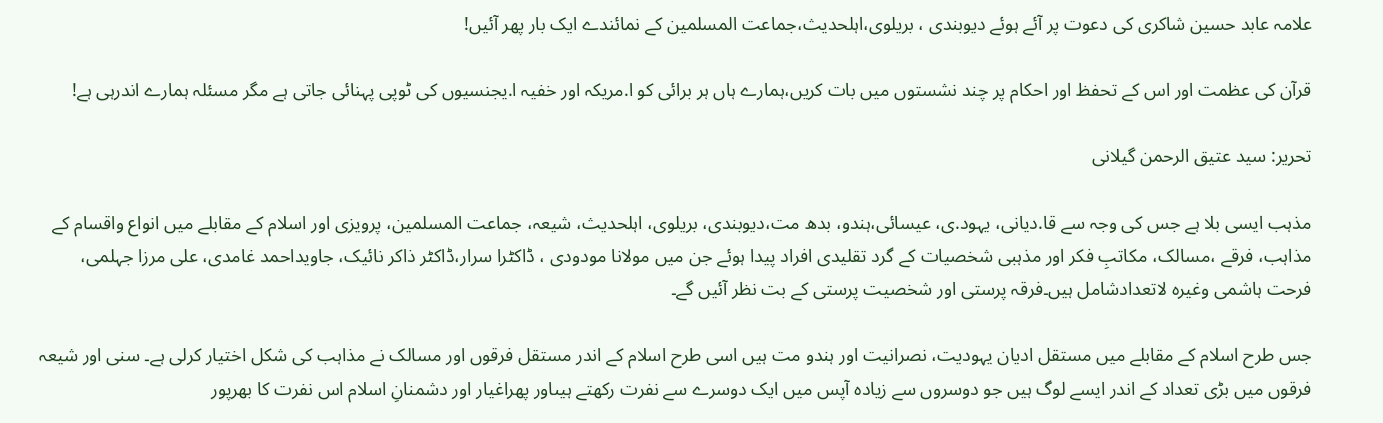علامہ عابد حسین شاکری کی دعوت پر آئے ہوئے دیوبندی ، بریلوی،اہلحدیث،جماعت المسلمین کے نمائندے ایک بار پھر آئیں!

قرآن کی عظمت اور اس کے تحفظ اور احکام پر چند نشستوں میں بات کریں،ہمارے ہاں ہر برائی کو ا.مریکہ اور خفیہ ا.یجنسیوں کی ٹوپی پہنائی جاتی ہے مگر مسئلہ ہمارے اندرہی ہے!

تحریر: سید عتیق الرحمن گیلانی

مذہب ایسی بلا ہے جس کی وجہ سے قا.دیانی، یہود.ی، عیسائی،ہندو، بدھ مت،دیوبندی، بریلوی، اہلحدیث، شیعہ، جماعت المسلمین، پرویزی اور اسلام کے مقابلے میں انواع واقسام کے مذاہب، فرقے ،مسالک، مکاتبِ فکر اور مذہبی شخصیات کے گرد تقلیدی افراد پیدا ہوئے جن میں مولانا مودودی ، ڈاکٹرا سرار،ڈاکٹر ذاکر نائیک، جاویداحمد غامدی، علی مرزا جہلمی، فرحت ہاشمی وغیرہ لاتعدادشامل ہیں۔فرقہ پرستی اور شخصیت پرستی کے بت نظر آئیں گے۔

جس طرح اسلام کے مقابلے میں مستقل ادیان یہودیت، نصرانیت اور ہندو مت ہیں اسی طرح اسلام کے اندر مستقل فرقوں اور مسالک نے مذاہب کی شکل اختیار کرلی ہے۔ سنی اور شیعہ فرقوں میں بڑی تعداد کے اندر ایسے لوگ ہیں جو دوسروں سے زیادہ آپس میں ایک دوسرے سے نفرت رکھتے ہیںاور پھراغیار اور دشمنانِ اسلام اس نفرت کا بھرپور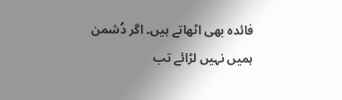فائدہ بھی اٹھاتے ہیں۔ اگر دُشمن ہمیں نہیں لڑائے تب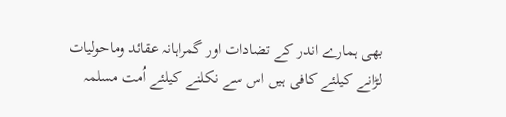بھی ہمارے اندر کے تضادات اور گمراہانہ عقائد وماحولیات لڑانے کیلئے کافی ہیں اس سے نکلنے کیلئے اُمت مسلمہ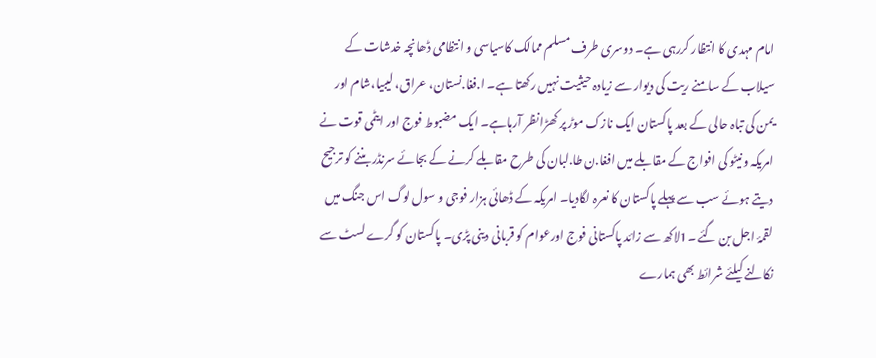امام مہدی کا انتظار کررہی ہے۔ دوسری طرف مسلم ممالک کاسیاسی و انتظامی ڈھانچہ خدشات کے سیلاب کے سامنے ریت کی دیوار سے زیادہ حیثیت نہیں رکھتا ہے۔ ا.فغا.نستان، عراق، لیبیا،شام اور یمن کی تباہ حالی کے بعد پاکستان ایک نازک موڑ پر کھڑانظر آرہاہے۔ ایک مضبوط فوج اور ایٹمی قوت نے امریکہ ونیٹو کی افواج کے مقابلے میں افغا.ن طا.لبان کی طرح مقابلے کرنے کے بجائے سرنڈر بننے کو ترجیح دیتے ہوئے سب سے پہلے پاکستان کا نعرہ لگادیا۔ امریکہ کے ڈھائی ہزار فوجی و سول لوگ اس جنگ میں لقمۂ اجل بن گئے ۔1لاکھ سے زائد پاکستانی فوج اورعوام کو قربانی دینی پڑی۔ پاکستان کو گرے لسٹ سے نکالنے کیلئے شرائط بھی ہمارے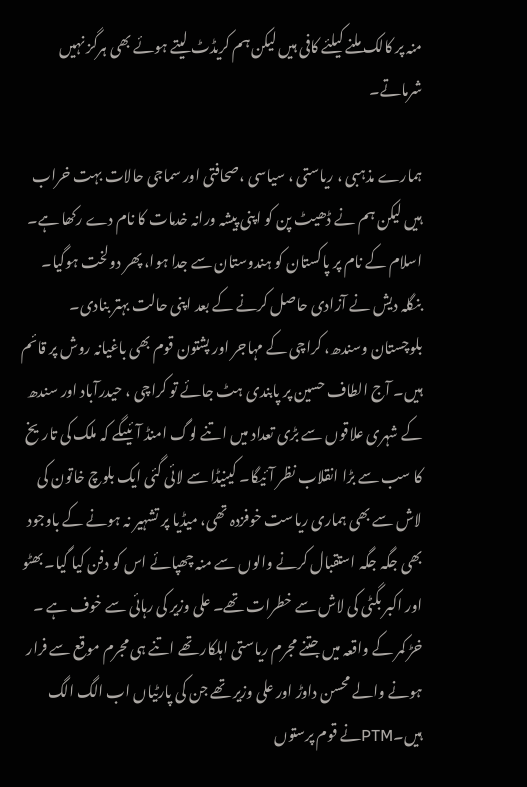منہ پر کالک ملنے کیلئے کافی ہیں لیکن ہم کریڈٹ لیتے ہوئے بھی ہرگز نہیں شرماتے۔

ہمارے مذہبی ، ریاستی ، سیاسی ،صحافتی اور سماجی حالات بہت خراب ہیں لیکن ہم نے ڈھیٹ پن کو اپنی پیشہ ورانہ خدمات کا نام دے رکھا ہے۔ اسلام کے نام پر پاکستان کو ہندوستان سے جدا ہوا، پھر دولخت ہوگیا۔ بنگلہ دیش نے آزادی حاصل کرنے کے بعد اپنی حالت بہتر بنادی۔ بلوچستان وسندھ، کراچی کے مہاجر اور پشتون قوم بھی باغیانہ روش پر قائم ہیں۔ آج الطاف حسین پر پابندی ہٹ جائے تو کراچی ، حیدرآباد اور سندھ کے شہری علاقوں سے بڑی تعداد میں اتنے لوگ امنڈ آئیںگے کہ ملک کی تاریخ کا سب سے بڑا انقلاب نظر آئیگا۔ کینیڈا سے لائی گئی ایک بلوچ خاتون کی لاش سے بھی ہماری ریاست خوفزدہ تھی، میڈیا پر تشہیر نہ ہونے کے باوجود بھی جگہ جگہ استقبال کرنے والوں سے منہ چھپائے اس کو دفن کیا گیا۔ بھٹو اور اکبر بگٹی کی لاش سے خطرات تھے۔ علی وزیر کی رہائی سے خوف ہے ۔ خڑ کمر کے واقعہ میں جتنے مجرم ریاستی اہلکار تھے اتنے ہی مجرم موقع سے فرار ہونے والے محسن داوڑ اور علی وزیر تھے جن کی پارٹیاں اب الگ الگ ہیں۔PTMنے قوم پرستوں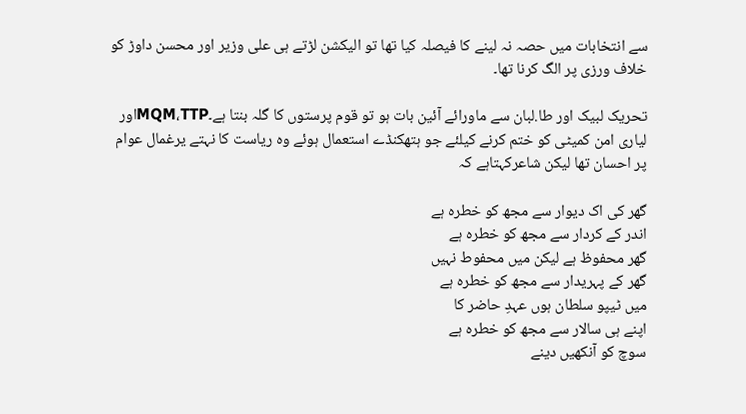سے انتخابات میں حصہ نہ لینے کا فیصلہ کیا تھا تو الیکشن لڑتے ہی علی وزیر اور محسن داوڑ کو خلاف ورزی پر الگ کرنا تھا۔

تحریک لبیک اور طا.لبان سے ماورائے آئین بات ہو تو قوم پرستوں کا گلہ بنتا ہے۔MQM،TTPاور لیاری امن کمیٹی کو ختم کرنے کیلئے جو ہتھکنڈے استعمال ہوئے وہ ریاست کا نہتے یرغمال عوام پر احسان تھا لیکن شاعرکہتاہے کہ

گھر کی اک دیوار سے مجھ کو خطرہ ہے
اندر کے کردار سے مجھ کو خطرہ ہے
گھر محفوظ ہے لیکن میں محفوط نہیں
گھر کے پہریدار سے مجھ کو خطرہ ہے
میں ٹیپو سلطان ہوں عہدِ حاضر کا
اپنے ہی سالار سے مجھ کو خطرہ ہے
سوچ کو آنکھیں دینے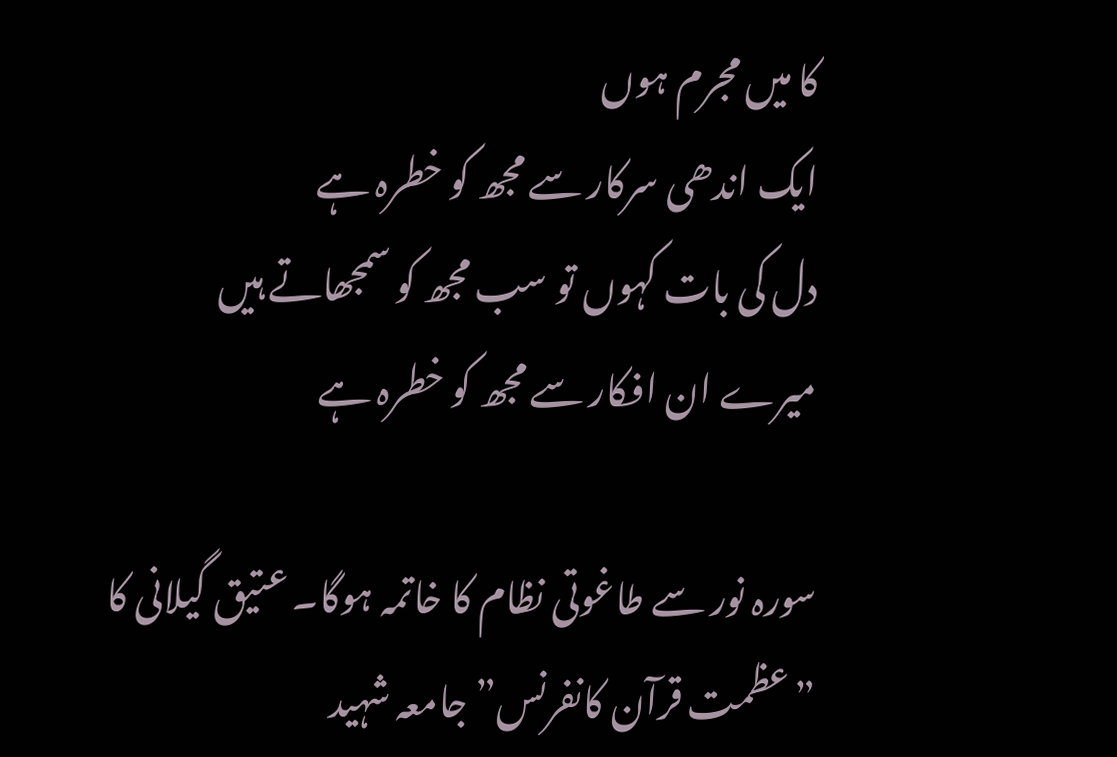کا میں مجرم ہوں
ایک اندھی سرکار سے مجھ کو خطرہ ہے
دل کی بات کہوں تو سب مجھ کو سمجھاتے ہیں
میرے ان افکار سے مجھ کو خطرہ ہے

سورہ نور سے طاغوتی نظام کا خاتمہ ہوگا۔ عتیق گیلانی کا ”عظمت قرآن کانفرنس” جامعہ شہید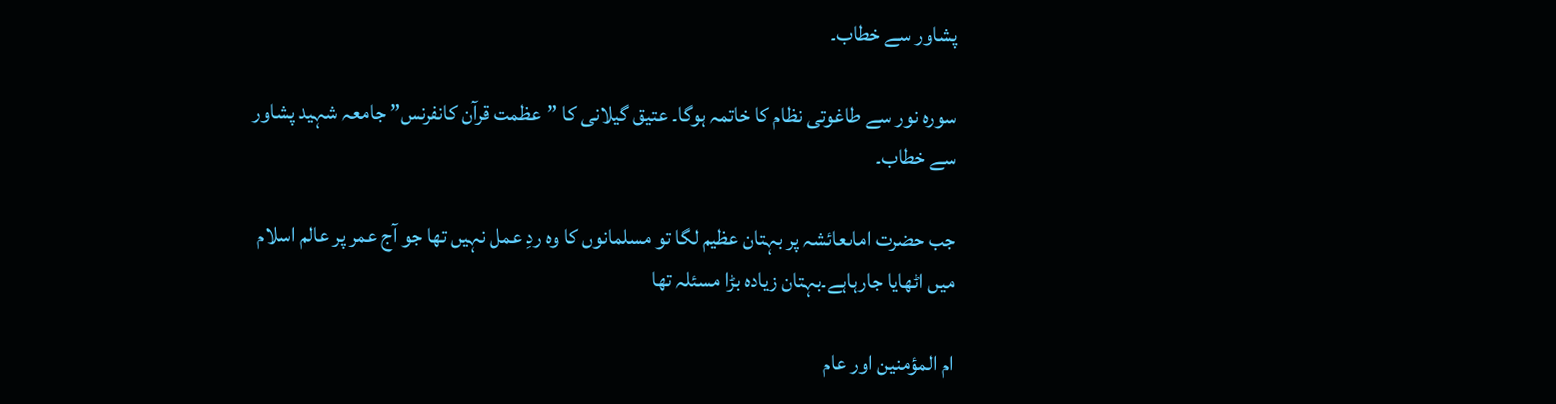پشاور سے خطاب۔

سورہ نور سے طاغوتی نظام کا خاتمہ ہوگا۔ عتیق گیلانی کا ”عظمت قرآن کانفرنس” جامعہ شہید پشاور سے خطاب۔

جب حضرت اماںعائشہ پر بہتان عظیم لگا تو مسلمانوں کا وہ ردِ عمل نہیں تھا جو آج عمر پر عالم اسلام میں اٹھایا جارہاہے۔بہتان زیادہ بڑا مسئلہ تھا

ام المؤمنین اور عام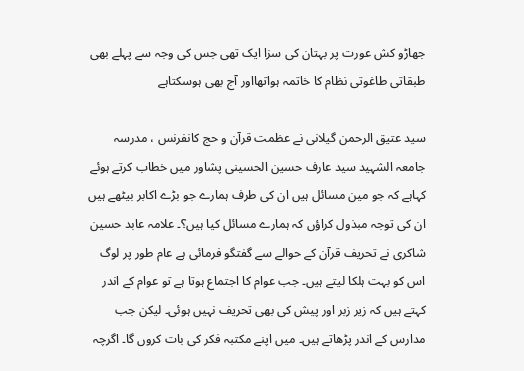جھاڑو کش عورت پر بہتان کی سزا ایک تھی جس کی وجہ سے پہلے بھی طبقاتی طاغوتی نظام کا خاتمہ ہواتھااور آج بھی ہوسکتاہے

سید عتیق الرحمن گیلانی نے عظمت قرآن و حج کانفرنس ، مدرسہ جامعہ الشہید سید عارف حسین الحسینی پشاور میں خطاب کرتے ہوئے کہاہے کہ جو مین مسائل ہیں ان کی طرف ہمارے جو بڑے اکابر بیٹھے ہیں ان کی توجہ مبذول کراؤں کہ ہمارے مسائل کیا ہیں؟۔ علامہ عابد حسین شاکری نے تحریف قرآن کے حوالے سے گفتگو فرمائی ہے عام طور پر لوگ اس کو بہت ہلکا لیتے ہیں۔ جب عوام کا اجتماع ہوتا ہے تو عوام کے اندر کہتے ہیں کہ زیر زبر اور پیش کی بھی تحریف نہیں ہوئی۔ لیکن جب مدارس کے اندر پڑھاتے ہیں۔ میں اپنے مکتبہ فکر کی بات کروں گا۔ اگرچہ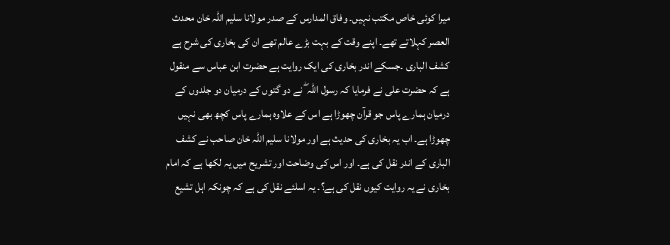میرا کوئی خاص مکتب نہیں۔ وفاق المدارس کے صدر مولانا سلیم اللہ خان محدث العصر کہلاتے تھے۔ اپنے وقت کے بہت بڑے عالم تھے ان کی بخاری کی شرح ہے کشف الباری ۔جسکے اندر بخاری کی ایک روایت ہے حضرت ابن عباس سے منقول ہے کہ حضرت علی نے فرمایا کہ رسول اللہ ۖ نے دو گتوں کے درمیان دو جلدوں کے درمیان ہمارے پاس جو قرآن چھوڑا ہے اس کے علاوہ ہمارے پاس کچھ بھی نہیں چھوڑا ہے۔ اب یہ بخاری کی حدیث ہے اور مولانا سلیم اللہ خان صاحب نے کشف الباری کے اندر نقل کی ہے۔ اور اس کی وضاحت اور تشریح میں یہ لکھا ہے کہ امام بخاری نے یہ روایت کیوں نقل کی ہے؟۔ یہ اسلئے نقل کی ہے کہ چونکہ اہل تشیع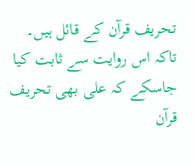تحریف قرآن کے قائل ہیں۔ تاکہ اس روایت سے ثابت کیا جاسکے کہ علی بھی تحریف قرآن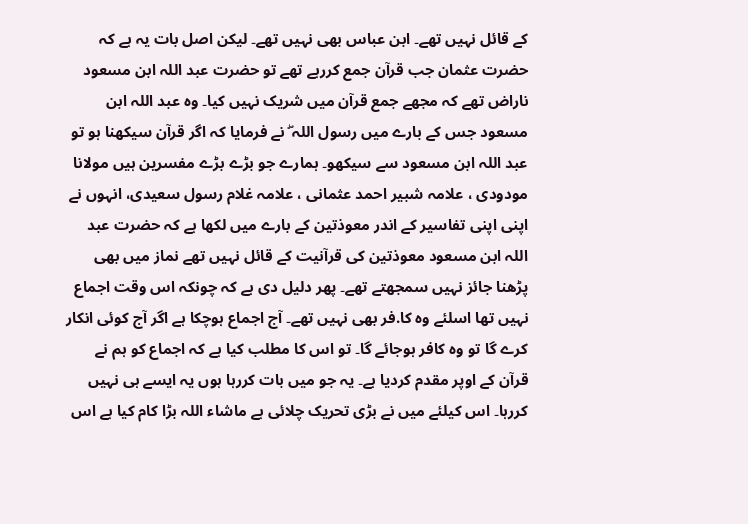کے قائل نہیں تھے۔ ابن عباس بھی نہیں تھے۔ لیکن اصل بات یہ ہے کہ حضرت عثمان جب قرآن جمع کررہے تھے تو حضرت عبد اللہ ابن مسعود ناراض تھے کہ مجھے جمع قرآن میں شریک نہیں کیا۔ وہ عبد اللہ ابن مسعود جس کے بارے میں رسول اللہ ۖ نے فرمایا کہ اگر قرآن سیکھنا ہو تو عبد اللہ ابن مسعود سے سیکھو۔ ہمارے جو بڑے بڑے مفسرین ہیں مولانا مودودی ، علامہ شبیر احمد عثمانی ، علامہ غلام رسول سعیدی، انہوں نے اپنی اپنی تفاسیر کے اندر معوذتین کے بارے میں لکھا ہے کہ حضرت عبد اللہ ابن مسعود معوذتین کی قرآنیت کے قائل نہیں تھے نماز میں بھی پڑھنا جائز نہیں سمجھتے تھے۔ پھر دلیل دی ہے کہ چونکہ اس وقت اجماع نہیں تھا اسلئے وہ کا.فر بھی نہیں تھے۔ آج اجماع ہوچکا ہے اگر آج کوئی انکار کرے گا تو وہ کافر ہوجائے گا۔ تو اس کا مطلب کیا ہے کہ اجماع کو ہم نے قرآن کے اوپر مقدم کردیا ہے۔ یہ جو میں بات کررہا ہوں یہ ایسے ہی نہیں کررہا۔ اس کیلئے میں نے بڑی تحریک چلائی ہے ماشاء اللہ بڑا کام کیا ہے اس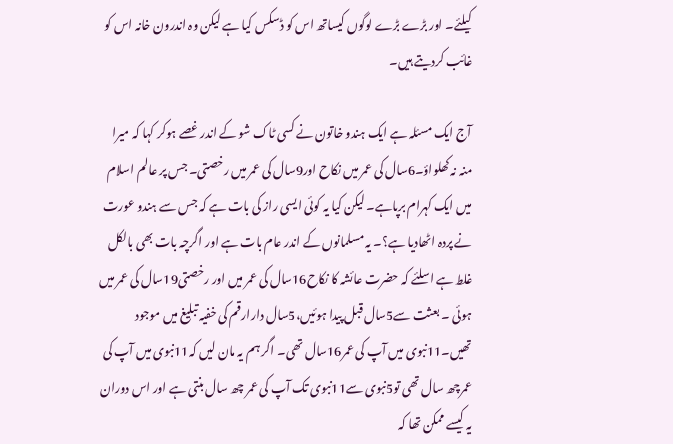کیلئے۔ اور بڑے بڑے لوگوں کیساتھ اس کو ڈسکس کیا ہے لیکن وہ اندرون خانہ اس کو غائب کردیتے ہیں۔

آج ایک مسئلہ ہے ایک ہندو خاتون نے کسی ٹاک شو کے اندر غصے ہوکر کہا کہ میرا منہ نہ کھلواؤ۔6سال کی عمر میں نکاح اور9سال کی عمر میں رخصتی۔ جس پر عالم اسلام میں ایک کہرام برپاہے۔ لیکن کیا یہ کوئی ایسی راز کی بات ہے کہ جس سے ہندو عورت نے پردہ اٹھادیا ہے؟۔ یہ مسلمانوں کے اندر عام بات ہے اور اگرچہ بات بھی بالکل غلط ہے اسلئے کہ حضرت عائشہ کا نکاح16سال کی عمر میں اور رخصتی19سال کی عمر میں ہوئی ۔ بعثت سے5سال قبل پیدا ہوئیں،5سال دارارقم کی خفیہ تبلیغ میں موجود تھیں۔11نبوی میں آپ کی عمر16سال تھی۔ اگر ہم یہ مان لیں کہ11نبوی میں آپ کی عمرچھ سال تھی تو5نبوی سے11نبوی تک آپ کی عمر چھ سال بنتی ہے اور اس دوران یہ کیسے ممکن تھا کہ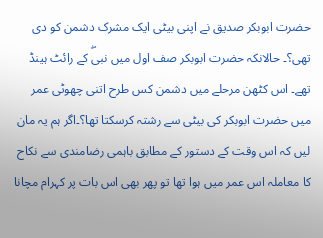حضرت ابوبکر صدیق نے اپنی بیٹی ایک مشرک دشمن کو دی تھی؟۔ حالانکہ حضرت ابوبکر صف اول میں نبیۖ کے رائٹ ہینڈ تھے۔ اس کٹھن مرحلے میں دشمن کس طرح اتنی چھوٹی عمر میں حضرت ابوبکر کی بیٹی سے رشتہ کرسکتا تھا؟۔اگر ہم یہ مان لیں کہ اس وقت کے دستور کے مطابق باہمی رضامندی سے نکاح کا معاملہ اس عمر میں ہوا تھا تو پھر بھی اس بات پر کہرام مچانا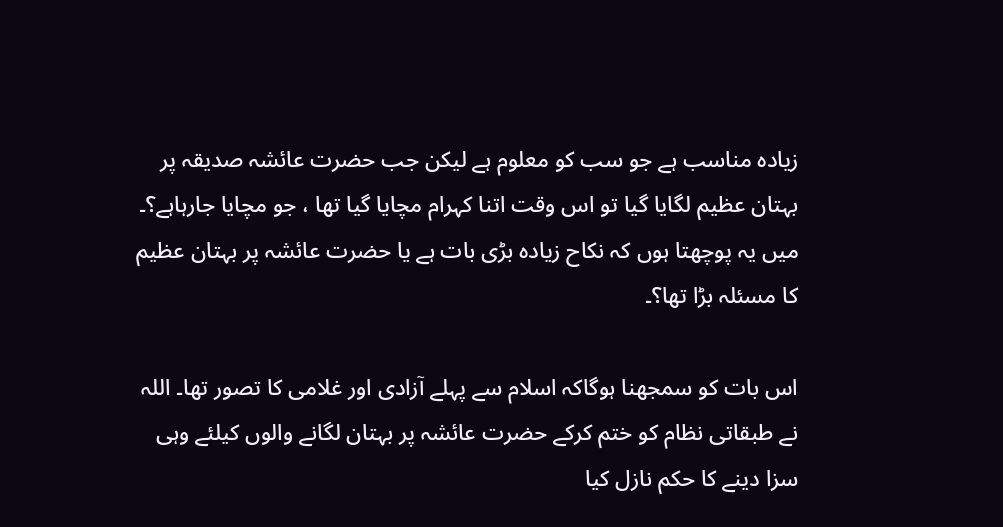زیادہ مناسب ہے جو سب کو معلوم ہے لیکن جب حضرت عائشہ صدیقہ پر بہتان عظیم لگایا گیا تو اس وقت اتنا کہرام مچایا گیا تھا ، جو مچایا جارہاہے؟۔ میں یہ پوچھتا ہوں کہ نکاح زیادہ بڑی بات ہے یا حضرت عائشہ پر بہتان عظیم کا مسئلہ بڑا تھا؟۔

اس بات کو سمجھنا ہوگاکہ اسلام سے پہلے آزادی اور غلامی کا تصور تھا۔ اللہ نے طبقاتی نظام کو ختم کرکے حضرت عائشہ پر بہتان لگانے والوں کیلئے وہی سزا دینے کا حکم نازل کیا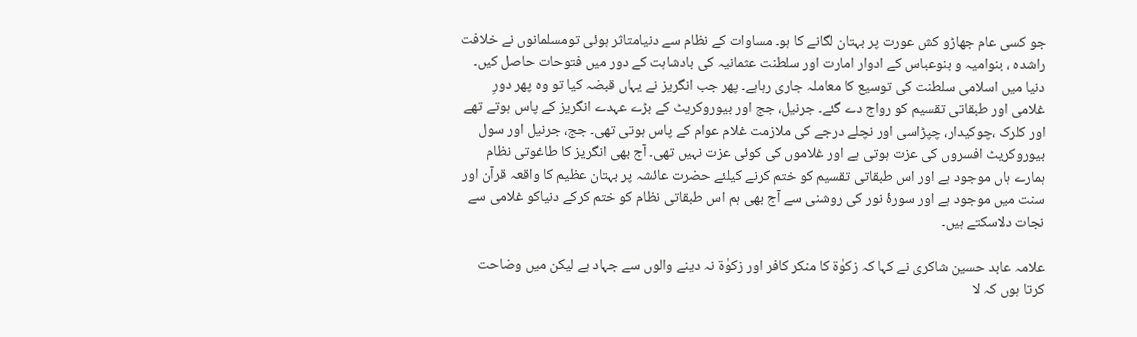جو کسی عام جھاڑو کش عورت پر بہتان لگانے کا ہو۔ مساوات کے نظام سے دنیامتاثر ہوئی تومسلمانوں نے خلافت راشدہ ، بنوامیہ و بنوعباس کے ادوار امارت اور سلطنت عثمانیہ کی بادشاہت کے دور میں فتوحات حاصل کیں۔ دنیا میں اسلامی سلطنت کی توسیع کا معاملہ جاری رہاہے۔ پھر جب انگریز نے یہاں قبضہ کیا تو وہ پھر دورِ غلامی اور طبقاتی تقسیم کو رواج دے گئے۔ جرنیل، جج اور بیوروکریٹ کے بڑے عہدے انگریز کے پاس ہوتے تھے اور کلرک ،چوکیدار، چپڑاسی اور نچلے درجے کی ملازمت غلام عوام کے پاس ہوتی تھی۔ جج، جرنیل اور سول بیوروکریٹ افسروں کی عزت ہوتی ہے اور غلاموں کی کوئی عزت نہیں تھی۔ آج بھی انگریز کا طاغوتی نظام ہمارے ہاں موجود ہے اور اس طبقاتی تقسیم کو ختم کرنے کیلئے حضرت عائشہ پر بہتان عظیم کا واقعہ قرآن اور سنت میں موجود ہے اور سورۂ نور کی روشنی سے آج بھی ہم اس طبقاتی نظام کو ختم کرکے دنیاکو غلامی سے نجات دلاسکتے ہیں۔

علامہ عابد حسین شاکری نے کہا کہ زکوٰة کا منکر کافر اور زکوٰة نہ دینے والوں سے جہاد ہے لیکن میں وضاحت کرتا ہوں کہ لا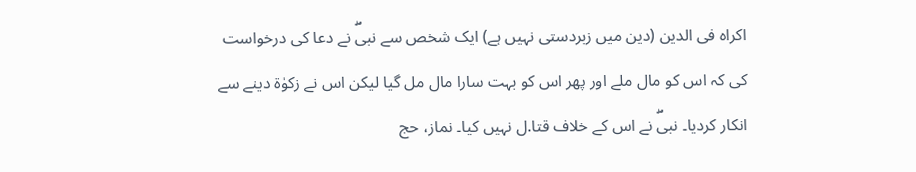اکراہ فی الدین (دین میں زبردستی نہیں ہے) ایک شخص سے نبیۖ نے دعا کی درخواست کی کہ اس کو مال ملے اور پھر اس کو بہت سارا مال مل گیا لیکن اس نے زکوٰة دینے سے انکار کردیا۔ نبیۖ نے اس کے خلاف قتا.ل نہیں کیا۔ نماز، حج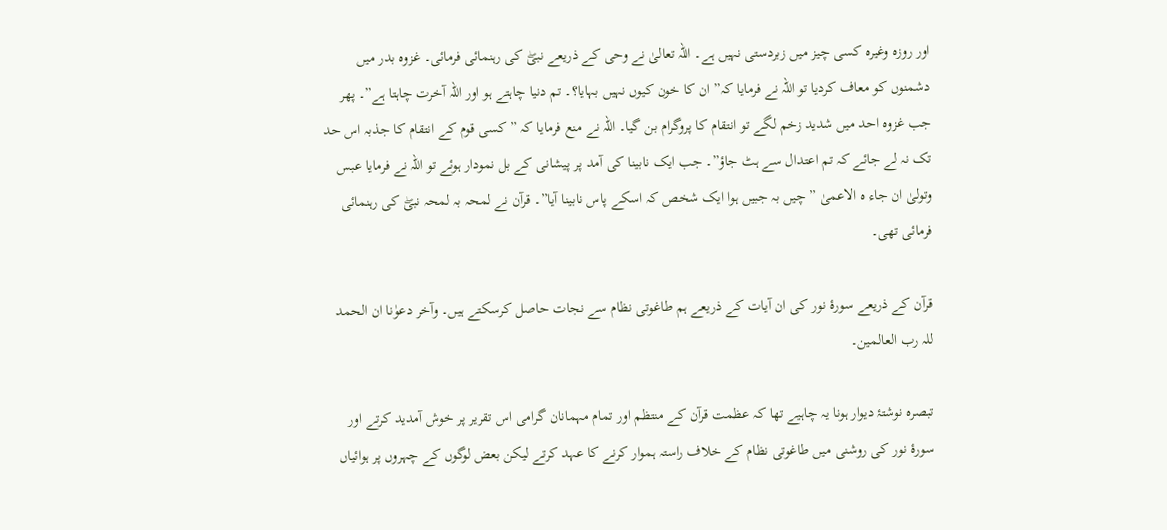اور روزہ وغیرہ کسی چیز میں زبردستی نہیں ہے۔ اللہ تعالیٰ نے وحی کے ذریعے نبیۖ کی رہنمائی فرمائی۔ غزوہ بدر میں دشمنوں کو معاف کردیا تو اللہ نے فرمایا کہ” ان کا خون کیوں نہیں بہایا؟۔ تم دنیا چاہتے ہو اور اللہ آخرت چاہتا ہے”۔ پھر جب غزوہ احد میں شدید زخم لگے تو انتقام کا پروگرام بن گیا۔ اللہ نے منع فرمایا کہ ” کسی قوم کے انتقام کا جذبہ اس حد تک نہ لے جائے کہ تم اعتدال سے ہٹ جاؤ”۔ جب ایک نابینا کی آمد پر پیشانی کے بل نمودار ہوئے تو اللہ نے فرمایا عبس وتولیٰ ان جاء ہ الاعمیٰ ” چیں بہ جبیں ہوا ایک شخص کہ اسکے پاس نابینا آیا”۔ قرآن نے لمحہ بہ لمحہ نبیۖ کی رہنمائی فرمائی تھی۔

قرآن کے ذریعے سورۂ نور کی ان آیات کے ذریعے ہم طاغوتی نظام سے نجات حاصل کرسکتے ہیں۔ وآخر دعوٰنا ان الحمد للہ رب العالمین۔

تبصرہ نوشتۂ دیوار ہونا یہ چاہیے تھا کہ عظمت قرآن کے منتظم اور تمام مہمانان گرامی اس تقریر پر خوش آمدید کرتے اور سورۂ نور کی روشنی میں طاغوتی نظام کے خلاف راستہ ہموار کرنے کا عہد کرتے لیکن بعض لوگوں کے چہروں پر ہوائیاں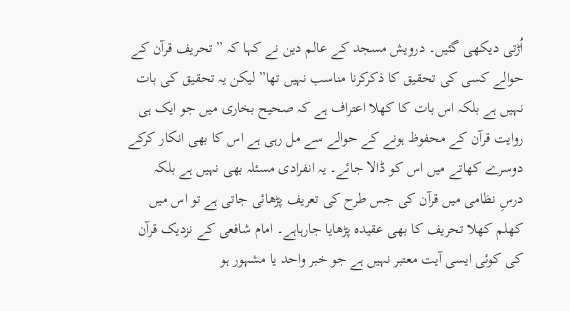اُڑتی دیکھی گئیں۔ درویش مسجد کے عالم دین نے کہا کہ ” تحریف قرآن کے حوالے کسی کی تحقیق کا ذکرکرنا مناسب نہیں تھا” لیکن یہ تحقیق کی بات نہیں ہے بلکہ اس بات کا کھلا اعتراف ہے کہ صحیح بخاری میں جو ایک ہی روایت قرآن کے محفوظ ہونے کے حوالے سے مل رہی ہے اس کا بھی انکار کرکے دوسرے کھاتے میں اس کو ڈالا جائے۔ یہ انفرادی مسئلہ بھی نہیں ہے بلکہ درسِ نظامی میں قرآن کی جس طرح کی تعریف پڑھائی جاتی ہے تو اس میں کھلم کھلا تحریف کا بھی عقیدہ پڑھایا جارہاہے۔ امام شافعی کے نزدیک قرآن کی کوئی ایسی آیت معتبر نہیں ہے جو خبر واحد یا مشہور ہو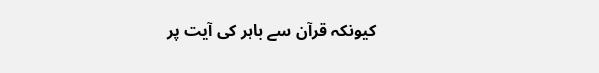کیونکہ قرآن سے باہر کی آیت پر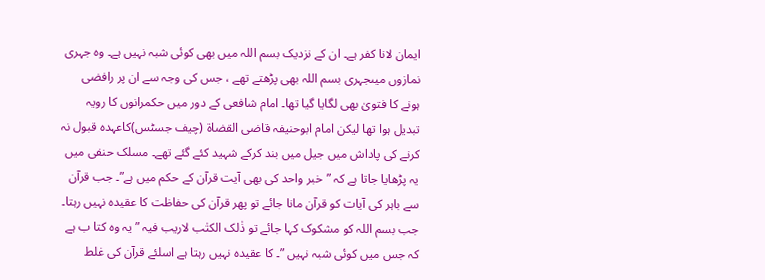ایمان لانا کفر ہے۔ ان کے نزدیک بسم اللہ میں بھی کوئی شبہ نہیں ہے۔ وہ جہری نمازوں میںجہری بسم اللہ بھی پڑھتے تھے ، جس کی وجہ سے ان پر رافضی ہونے کا فتویٰ بھی لگایا گیا تھا۔ امام شافعی کے دور میں حکمرانوں کا رویہ تبدیل ہوا تھا لیکن امام ابوحنیفہ قاضی القضاة (چیف جسٹس)کاعہدہ قبول نہ کرنے کی پاداش میں جیل میں بند کرکے شہید کئے گئے تھے۔ مسلک حنفی میں یہ پڑھایا جاتا ہے کہ ”خبر واحد کی بھی آیت قرآن کے حکم میں ہے”۔ جب قرآن سے باہر کی آیات کو قرآن مانا جائے تو پھر قرآن کی حفاظت کا عقیدہ نہیں رہتا۔ جب بسم اللہ کو مشکوک کہا جائے تو ذٰلک الکتٰب لاریب فیہ ” یہ وہ کتا ب ہے کہ جس میں کوئی شبہ نہیں ”۔ کا عقیدہ نہیں رہتا ہے اسلئے قرآن کی غلط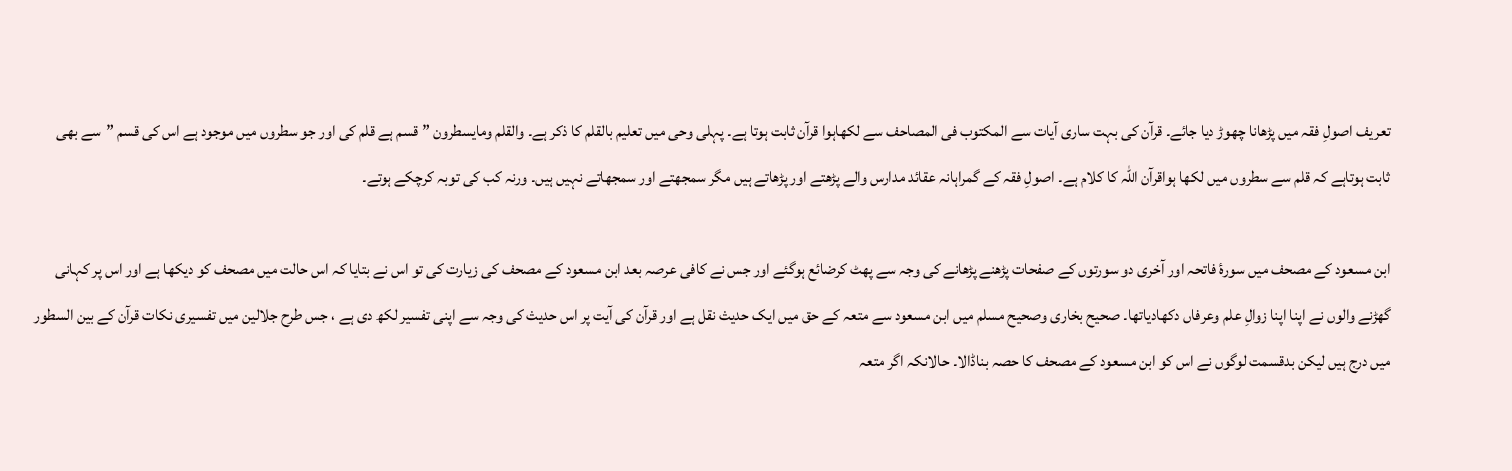تعریف اصولِ فقہ میں پڑھانا چھوڑ دیا جائے۔ قرآن کی بہت ساری آیات سے المکتوب فی المصاحف سے لکھاہوا قرآن ثابت ہوتا ہے۔ پہلی وحی میں تعلیم بالقلم کا ذکر ہے۔ والقلم ومایسطرون ” قسم ہے قلم کی اور جو سطروں میں موجود ہے اس کی قسم ”سے بھی ثابت ہوتاہے کہ قلم سے سطروں میں لکھا ہواقرآن اللہ کا کلام ہے۔ اصولِ فقہ کے گمراہانہ عقائد مدارس والے پڑھتے اور پڑھاتے ہیں مگر سمجھتے اور سمجھاتے نہیں ہیں۔ ورنہ کب کی توبہ کرچکے ہوتے۔

ابن مسعود کے مصحف میں سورۂ فاتحہ اور آخری دو سورتوں کے صفحات پڑھنے پڑھانے کی وجہ سے پھٹ کرضائع ہوگئے اور جس نے کافی عرصہ بعد ابن مسعود کے مصحف کی زیارت کی تو اس نے بتایا کہ اس حالت میں مصحف کو دیکھا ہے اور اس پر کہانی گھڑنے والوں نے اپنا اپنا زوالِ علم وعرفاں دکھادیاتھا۔ صحیح بخاری وصحیح مسلم میں ابن مسعود سے متعہ کے حق میں ایک حدیث نقل ہے اور قرآن کی آیت پر اس حدیث کی وجہ سے اپنی تفسیر لکھ دی ہے ، جس طرح جلالین میں تفسیری نکات قرآن کے بین السطور میں درج ہیں لیکن بدقسمت لوگوں نے اس کو ابن مسعود کے مصحف کا حصہ بناڈالا۔ حالانکہ اگر متعہ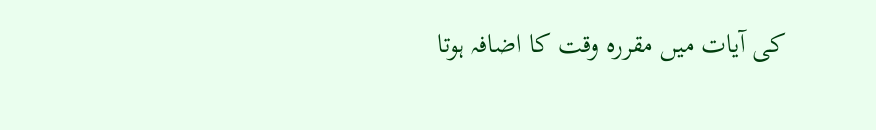کی آیات میں مقررہ وقت کا اضافہ ہوتا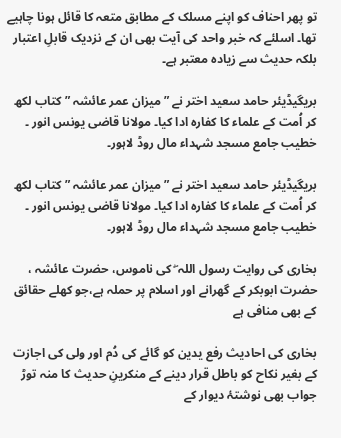تو پھر احناف کو اپنے مسلک کے مطابق متعہ کا قائل ہونا چاہیے تھا۔ اسلئے کہ خبر واحد کی آیت بھی ان کے نزدیک قابلِ اعتبار بلکہ حدیث سے زیادہ معتبر ہے۔

بریگیڈیئر حامد سعید اختر نے ”میزان عمر عائشہ ” کتاب لکھ کر اُمت کے علماء کا کفارہ ادا کیا۔ مولانا قاضی یونس انور ۔ خطیب جامع مسجد شہداء مال روڈ لاہور۔

بریگیڈیئر حامد سعید اختر نے ”میزان عمر عائشہ ” کتاب لکھ کر اُمت کے علماء کا کفارہ ادا کیا۔ مولانا قاضی یونس انور ۔ خطیب جامع مسجد شہداء مال روڈ لاہور۔

بخاری کی روایت رسول اللہ ۖ کی ناموس، حضرت عائشہ ، حضرت ابوبکر کے گھرانے اور اسلام پر حملہ ہے،جو کھلے حقائق کے بھی منافی ہے

بخاری کی احادیث رفع یدین کو گائے کی دُم اور ولی کی اجازت کے بغیر نکاح کو باطل قرار دینے کے منکرینِ حدیث کا منہ توڑ جواب بھی نوشتۂ دیوار کے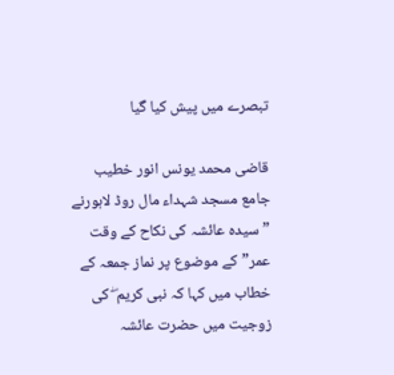تبصرے میں پیش کیا گیا

قاضی محمد یونس انور خطیب جامع مسجد شہداء مال روڈ لاہورنے ”سیدہ عائشہ کی نکاح کے وقت عمر”کے موضوع پر نماز جمعہ کے خطاب میں کہا کہ نبی کریم ۖ کی زوجیت میں حضرت عائشہ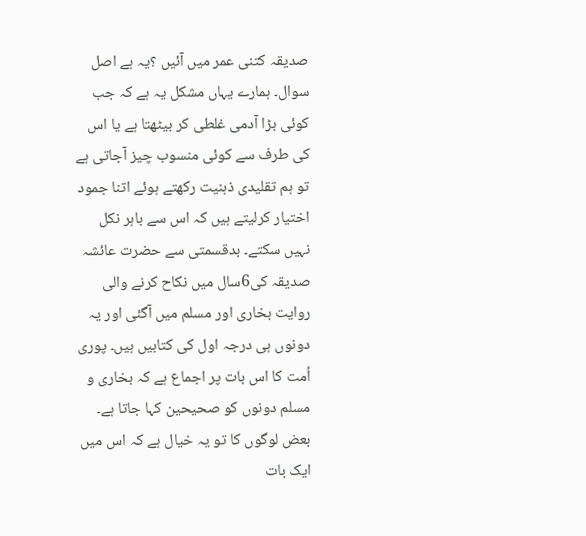صدیقہ کتنی عمر میں آئیں ؟یہ ہے اصل سوال۔ ہمارے یہاں مشکل یہ ہے کہ جب کوئی بڑا آدمی غلطی کر بیٹھتا ہے یا اس کی طرف سے کوئی منسوب چیز آجاتی ہے تو ہم تقلیدی ذہنیت رکھتے ہوئے اتنا جمود اختیار کرلیتے ہیں کہ اس سے باہر نکل نہیں سکتے۔ بدقسمتی سے حضرت عائشہ صدیقہ کی6سال میں نکاح کرنے والی روایت بخاری اور مسلم میں آگئی اور یہ دونوں ہی درجہ اول کی کتابیں ہیں۔ پوری اُمت کا اس بات پر اجماع ہے کہ بخاری و مسلم دونوں کو صحیحین کہا جاتا ہے۔ بعض لوگوں کا تو یہ خیال ہے کہ اس میں ایک بات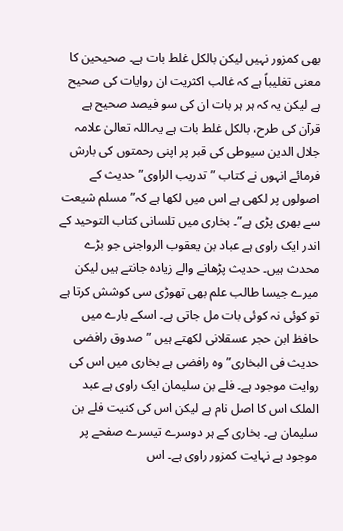بھی کمزور نہیں لیکن بالکل غلط بات ہے۔ صحیحین کا معنی تغلیباً ہے کہ غالب اکثریت ان روایات کی صحیح ہے لیکن یہ کہ ہر ہر بات ان کی سو فیصد صحیح ہے قرآن کی طرح، بالکل غلط بات ہے یہ۔اللہ تعالیٰ علامہ جلال الدین سیوطی کی قبر پر اپنی رحمتوں کی بارش فرمائے انہوں نے کتاب ”تدریب الراوی” حدیث کے اصولوں پر لکھی ہے اس میں لکھا ہے کہ” مسلم شیعت سے بھری پڑی ہے”۔ بخاری میں تلسانی کتاب التوحید کے اندر ایک راوی ہے عباد بن یعقوب الرواجنی جو بڑے محدث ہیں۔ حدیث پڑھانے والے زیادہ جانتے ہیں لیکن میرے جیسا طالب علم بھی تھوڑی سی کوشش کرتا ہے تو کوئی نہ کوئی بات مل جاتی ہے۔ اسکے بارے میں حافظ ابن حجر عسقلانی لکھتے ہیں ”صدوق رافضی حدیث فی البخاری” وہ رافضی ہے بخاری میں اس کی روایت موجود ہے۔ فلے بن سلیمان ایک راوی ہے عبد الملک اس کا اصل نام ہے لیکن اس کی کنیت فلے بن سلیمان ہے۔ بخاری کے ہر دوسرے تیسرے صفحے پر موجود ہے نہایت کمزور راوی ہے۔ اس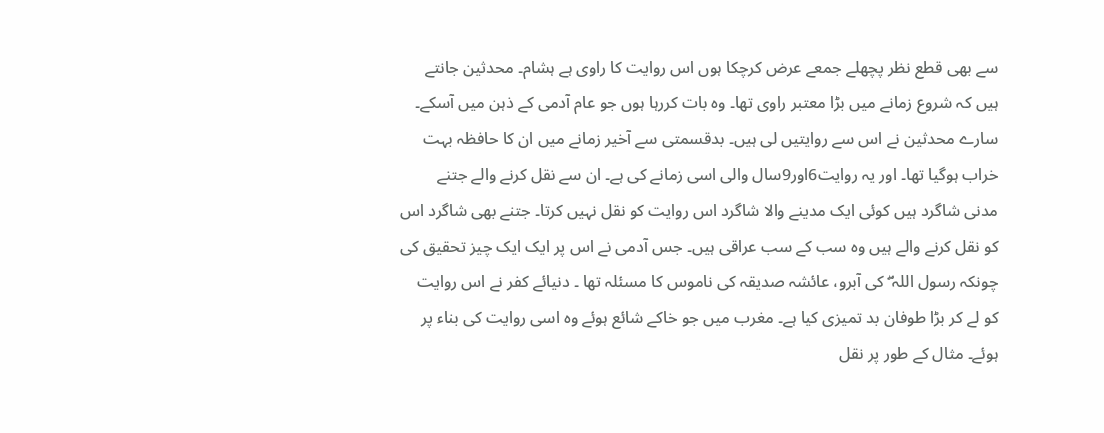سے بھی قطع نظر پچھلے جمعے عرض کرچکا ہوں اس روایت کا راوی ہے ہشام۔ محدثین جانتے ہیں کہ شروع زمانے میں بڑا معتبر راوی تھا۔ وہ بات کررہا ہوں جو عام آدمی کے ذہن میں آسکے۔ سارے محدثین نے اس سے روایتیں لی ہیں۔ بدقسمتی سے آخیر زمانے میں ان کا حافظہ بہت خراب ہوگیا تھا۔ اور یہ روایت6اور9سال والی اسی زمانے کی ہے۔ ان سے نقل کرنے والے جتنے مدنی شاگرد ہیں کوئی ایک مدینے والا شاگرد اس روایت کو نقل نہیں کرتا۔ جتنے بھی شاگرد اس کو نقل کرنے والے ہیں وہ سب کے سب عراقی ہیں۔ جس آدمی نے اس پر ایک ایک چیز تحقیق کی چونکہ رسول اللہ ۖ کی آبرو، عائشہ صدیقہ کی ناموس کا مسئلہ تھا ۔ دنیائے کفر نے اس روایت کو لے کر بڑا طوفان بد تمیزی کیا ہے۔ مغرب میں جو خاکے شائع ہوئے وہ اسی روایت کی بناء پر ہوئے۔ مثال کے طور پر نقل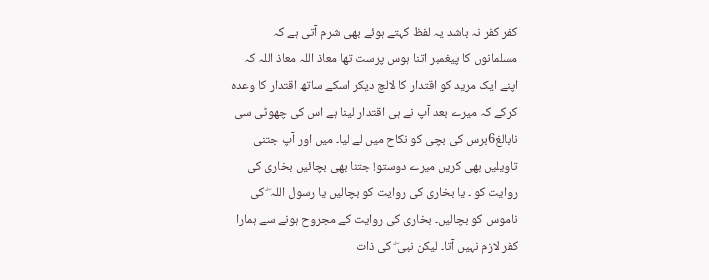کفر کفر نہ باشد یہ لفظ کہتے ہوئے بھی شرم آتی ہے کہ مسلمانوں کا پیغمبر اتنا ہوس پرست تھا معاذ اللہ معاذ اللہ کہ اپنے ایک مرید کو اقتدار کا لالچ دیکر اسکے ساتھ اقتدار کا وعدہ کرکے کہ میرے بعد آپ نے ہی اقتدار لینا ہے اس کی چھوٹی سی نابالغ6برس کی بچی کو نکاح میں لے لیا۔ میں اور آپ جتنی تاویلیں بھی کریں میرے دوستو! جتنا بھی بچائیں بخاری کی روایت کو ۔ یا بخاری کی روایت کو بچالیں یا رسول اللہ ۖ کی ناموس کو بچالیں۔ بخاری کی روایت کے مجروح ہونے سے ہمارا کفر لازم نہیں آتا۔ لیکن نبی ۖ کی ذات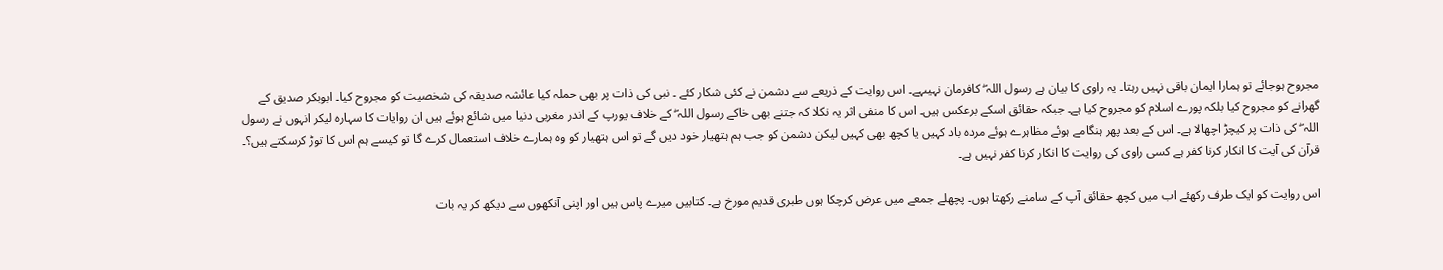مجروح ہوجائے تو ہمارا ایمان باقی نہیں رہتا۔ یہ راوی کا بیان ہے رسول اللہ ۖ کافرمان نہیںہے۔ اس روایت کے ذریعے سے دشمن نے کئی شکار کئے ۔ نبی کی ذات پر بھی حملہ کیا عائشہ صدیقہ کی شخصیت کو مجروح کیا۔ ابوبکر صدیق کے گھرانے کو مجروح کیا بلکہ پورے اسلام کو مجروح کیا ہے۔ جبکہ حقائق اسکے برعکس ہیں۔ اس کا منفی اثر یہ نکلا کہ جتنے بھی خاکے رسول اللہ ۖ کے خلاف یورپ کے اندر مغربی دنیا میں شائع ہوئے ہیں ان روایات کا سہارہ لیکر انہوں نے رسول اللہ ۖ کی ذات پر کیچڑ اچھالا ہے۔ اس کے بعد پھر ہنگامے ہوئے مظاہرے ہوئے مردہ باد کہیں یا کچھ بھی کہیں لیکن دشمن کو جب ہم ہتھیار خود دیں گے تو اس ہتھیار کو وہ ہمارے خلاف استعمال کرے گا تو کیسے ہم اس کا توڑ کرسکتے ہیں؟۔ قرآن کی آیت کا انکار کرنا کفر ہے کسی راوی کی روایت کا انکار کرنا کفر نہیں ہے۔

اس روایت کو ایک طرف رکھئے اب میں کچھ حقائق آپ کے سامنے رکھتا ہوں۔ پچھلے جمعے میں عرض کرچکا ہوں طبری قدیم مورخ ہے۔ کتابیں میرے پاس ہیں اور اپنی آنکھوں سے دیکھ کر یہ بات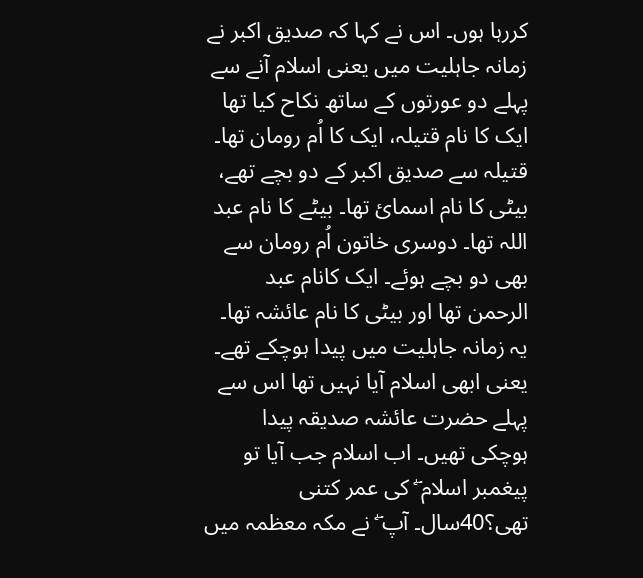کررہا ہوں۔ اس نے کہا کہ صدیق اکبر نے زمانہ جاہلیت میں یعنی اسلام آنے سے پہلے دو عورتوں کے ساتھ نکاح کیا تھا ایک کا نام قتیلہ، ایک کا اُم رومان تھا۔ قتیلہ سے صدیق اکبر کے دو بچے تھے، بیٹی کا نام اسمائ تھا۔ بیٹے کا نام عبد اللہ تھا۔ دوسری خاتون اُم رومان سے بھی دو بچے ہوئے۔ ایک کانام عبد الرحمن تھا اور بیٹی کا نام عائشہ تھا۔ یہ زمانہ جاہلیت میں پیدا ہوچکے تھے۔ یعنی ابھی اسلام آیا نہیں تھا اس سے پہلے حضرت عائشہ صدیقہ پیدا ہوچکی تھیں۔ اب اسلام جب آیا تو پیغمبر اسلام ۖ کی عمر کتنی تھی؟40سال۔ آپ ۖ نے مکہ معظمہ میں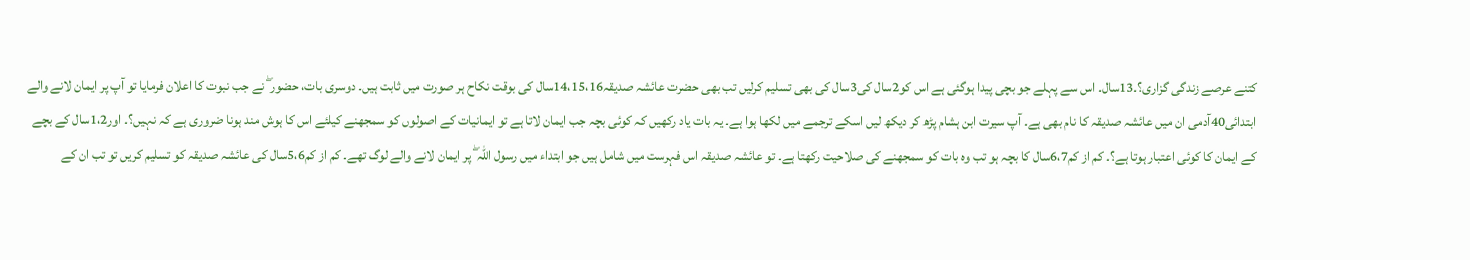کتنے عرصے زندگی گزاری؟۔13سال۔ اس سے پہلے جو بچی پیدا ہوگئی ہے اس کو2سال کی3سال کی بھی تسلیم کرلیں تب بھی حضرت عائشہ صدیقہ14،15،16سال کی بوقت نکاح ہر صورت میں ثابت ہیں۔ دوسری بات، حضور ۖ نے جب نبوت کا اعلان فرمایا تو آپ پر ایمان لانے والے ابتدائی40آدمی ان میں عائشہ صدیقہ کا نام بھی ہے۔ آپ سیرت ابن ہشام پڑھ کر دیکھ لیں اسکے ترجمے میں لکھا ہوا ہے۔ یہ بات یاد رکھیں کہ کوئی بچہ جب ایمان لاتا ہے تو ایمانیات کے اصولوں کو سمجھنے کیلئے اس کا ہوش مند ہونا ضروری ہے کہ نہیں؟۔ اور1،2سال کے بچے کے ایمان کا کوئی اعتبار ہوتا ہے؟۔ کم از کم6،7سال کا بچہ ہو تب وہ بات کو سمجھنے کی صلاحیت رکھتا ہے۔ تو عائشہ صدیقہ اس فہرست میں شامل ہیں جو ابتداء میں رسول اللہ ۖ پر ایمان لانے والے لوگ تھے۔ کم از کم5،6سال کی عائشہ صدیقہ کو تسلیم کریں تو تب ان کے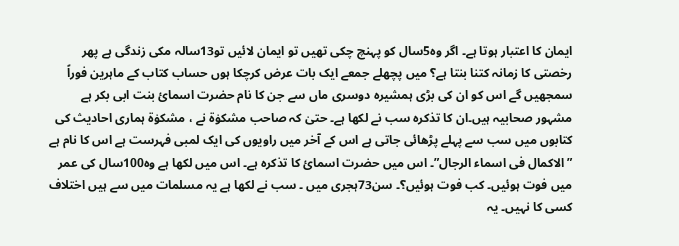ایمان کا اعتبار ہوتا ہے۔ اگر وہ5سال کو پہنچ چکی تھیں تو ایمان لائیں تو13سالہ مکی زندگی ہے پھر رخصتی کا زمانہ کتنا بنتا ہے؟ میں پچھلے جمعے ایک بات عرض کرچکا ہوں حساب کتاب کے ماہرین فوراً سمجھیں گے اس کو ان کی بڑی ہمشیرہ دوسری ماں سے جن کا نام حضرت اسمائ بنت ابی بکر ہے مشہور صحابیہ ہیں۔ان کا تذکرہ سب نے لکھا ہے۔ حتیٰ کہ صاحب مشکوٰة نے ، مشکوٰة ہماری احادیث کی کتابوں میں سب سے پہلے پڑھائی جاتی ہے اس کے آخر میں راویوں کی ایک لمبی فہرست ہے اس کا نام ہے ”الاکمال فی اسماء الرجال”۔ اس میں حضرت اسمائ کا تذکرہ ہے۔ اس میں لکھا ہے وہ100سال کی عمر میں فوت ہوئیں۔ کب فوت ہوئیں؟۔ سن73ہجری میں ۔ سب نے لکھا ہے یہ مسلمات میں سے ہیں اختلاف کسی کا نہیں۔ یہ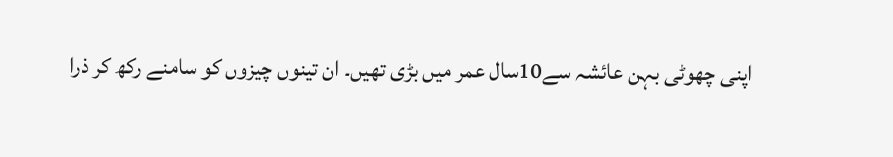اپنی چھوٹی بہن عائشہ سے10سال عمر میں بڑی تھیں۔ ان تینوں چیزوں کو سامنے رکھ کر ذرا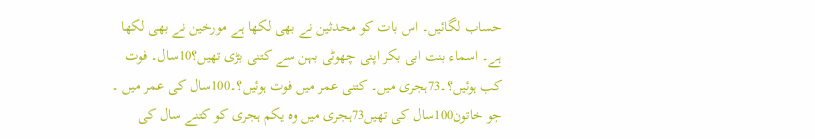حساب لگائیں۔ اس بات کو محدثین نے بھی لکھا ہے مورخین نے بھی لکھا ہے۔ اسماء بنت ابی بکر اپنی چھوٹی بہن سے کتنی بڑی تھیں؟10سال۔ فوت کب ہوئیں؟۔73ہجری میں۔ کتنی عمر میں فوت ہوئیں؟۔100سال کی عمر میں ۔ جو خاتون100سال کی تھیں73ہجری میں وہ یکم ہجری کو کتنے سال کی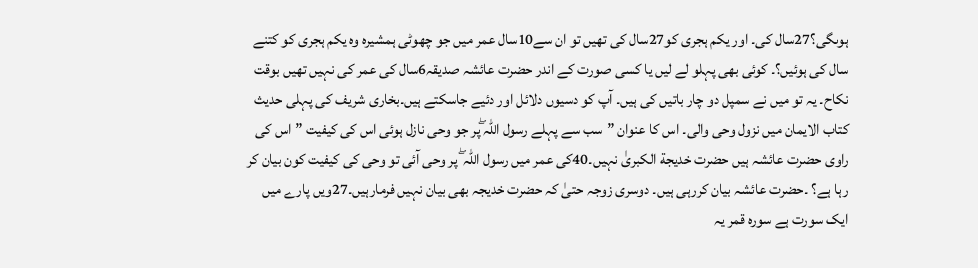ہوںگی؟27سال کی۔ اور یکم ہجری کو27سال کی تھیں تو ان سے10سال عمر میں جو چھوٹی ہمشیرہ وہ یکم ہجری کو کتنے سال کی ہوئیں؟۔ کوئی بھی پہلو لے لیں یا کسی صورت کے اندر حضرت عائشہ صدیقہ6سال کی عمر کی نہیں تھیں بوقت نکاح۔ یہ تو میں نے سمپل دو چار باتیں کی ہیں۔ آپ کو دسیوں دلائل اور دئیے جاسکتے ہیں۔بخاری شریف کی پہلی حدیث کتاب الایمان میں نزول وحی والی۔ اس کا عنوان ”سب سے پہلے رسول اللہ ۖپر جو وحی نازل ہوئی اس کی کیفیت ”اس کی راوی حضرت عائشہ ہیں حضرت خدیجة الکبریٰ نہیں۔40کی عمر میں رسول اللہ ۖ پر وحی آئی تو وحی کی کیفیت کون بیان کر رہا ہے؟ ۔حضرت عائشہ بیان کررہی ہیں۔ دوسری زوجہ حتیٰ کہ حضرت خدیجہ بھی بیان نہیں فرمارہیں۔27ویں پارے میں ایک سورت ہے سورہ قمر یہ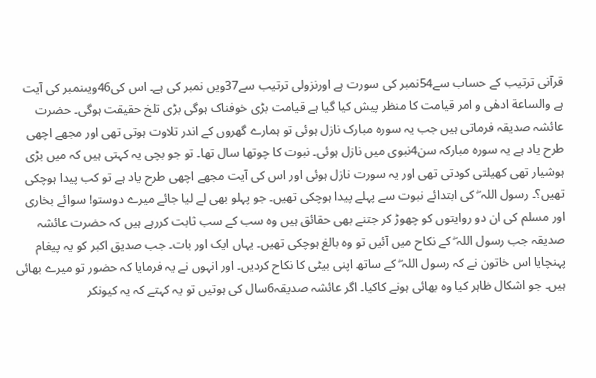قرآنی ترتیب کے حساب سے54نمبر کی سورت ہے اورنزولی ترتیب سے37ویں نمبر کی ہے۔ اس کی46ویںنمبر کی آیت ہے والساعة ادھٰی و امر قیامت کا منظر پیش کیا گیا ہے قیامت بڑی خوفناک ہوگی بڑی تلخ حقیقت ہوگی۔ حضرت عائشہ صدیقہ فرماتی ہیں جب یہ سورہ مبارک نازل ہوئی تو ہمارے گھروں کے اندر تلاوت ہوتی تھی اور مجھے اچھی طرح یاد ہے یہ سورہ مبارکہ سن4نبوی میں نازل ہوئی۔ نبوت کا چوتھا سال تھا۔ تو جو بچی یہ کہتی ہیں کہ میں بڑی ہوشیار تھی کھیلتی کودتی تھی اور یہ سورت نازل ہوئی اور اس کی آیت مجھے اچھی طرح یاد ہے تو کب پیدا ہوچکی تھیں؟۔ رسول اللہ ۖ کی ابتدائے نبوت سے پہلے پیدا ہوچکی تھیں۔ جو پہلو بھی لے لیا جائے میرے دوستو! سوائے بخاری اور مسلم کی ان دو روایتوں کو چھوڑ کر جتنے بھی حقائق ہیں وہ سب کے سب ثابت کررہے ہیں کہ حضرت عائشہ صدیقہ جب رسول اللہ ۖ کے نکاح میں آئیں تو وہ بالغ ہوچکی تھیں۔ یہاں ایک اور بات۔ جب صدیق اکبر کو یہ پیغام پہنچایا اس خاتون نے کہ رسول اللہ ۖ کے ساتھ اپنی بیٹی کا نکاح کردیں۔ اور انہوں نے یہ فرمایا کہ حضور تو میرے بھائی ہیں۔ جو اشکال ظاہر کیا وہ بھائی ہونے کاکیا۔ اگر عائشہ صدیقہ6سال کی ہوتیں تو یہ کہتے کہ یہ کیونکر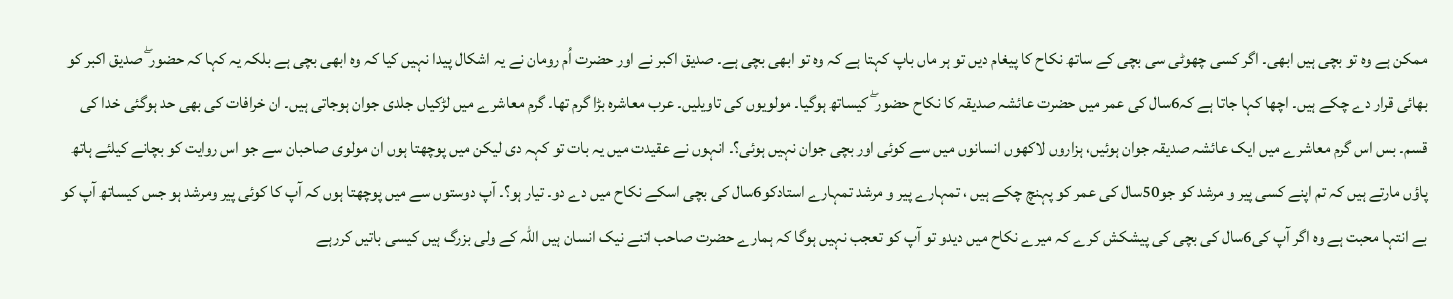ممکن ہے وہ تو بچی ہیں ابھی۔ اگر کسی چھوٹی سی بچی کے ساتھ نکاح کا پیغام دیں تو ہر ماں باپ کہتا ہے کہ وہ تو ابھی بچی ہے۔ صدیق اکبر نے اور حضرت اُم رومان نے یہ اشکال پیدا نہیں کیا کہ وہ ابھی بچی ہے بلکہ یہ کہا کہ حضور ۖ صدیق اکبر کو بھائی قرار دے چکے ہیں۔ اچھا کہا جاتا ہے کہ6سال کی عمر میں حضرت عائشہ صدیقہ کا نکاح حضور ۖ کیساتھ ہوگیا۔ مولویوں کی تاویلیں۔ عرب معاشرہ بڑا گرم تھا۔ گرم معاشرے میں لڑکیاں جلدی جوان ہوجاتی ہیں۔ ان خرافات کی بھی حد ہوگئی خدا کی قسم۔ بس اس گرم معاشرے میں ایک عائشہ صدیقہ جوان ہوئیں، ہزاروں لاکھوں انسانوں میں سے کوئی اور بچی جوان نہیں ہوئی؟۔ انہوں نے عقیدت میں یہ بات تو کہہ دی لیکن میں پوچھتا ہوں ان مولوی صاحبان سے جو اس روایت کو بچانے کیلئے ہاتھ پاؤں مارتے ہیں کہ تم اپنے کسی پیر و مرشد کو جو50سال کی عمر کو پہنچ چکے ہیں ، تمہارے پیر و مرشد تمہارے استادکو6سال کی بچی اسکے نکاح میں دے دو۔ تیار ہو؟۔ آپ دوستوں سے میں پوچھتا ہوں کہ آپ کا کوئی پیر ومرشد ہو جس کیساتھ آپ کو بے انتہا محبت ہے وہ اگر آپ کی6سال کی بچی کی پیشکش کرے کہ میرے نکاح میں دیدو تو آپ کو تعجب نہیں ہوگا کہ ہمارے حضرت صاحب اتنے نیک انسان ہیں اللہ کے ولی بزرگ ہیں کیسی باتیں کررہے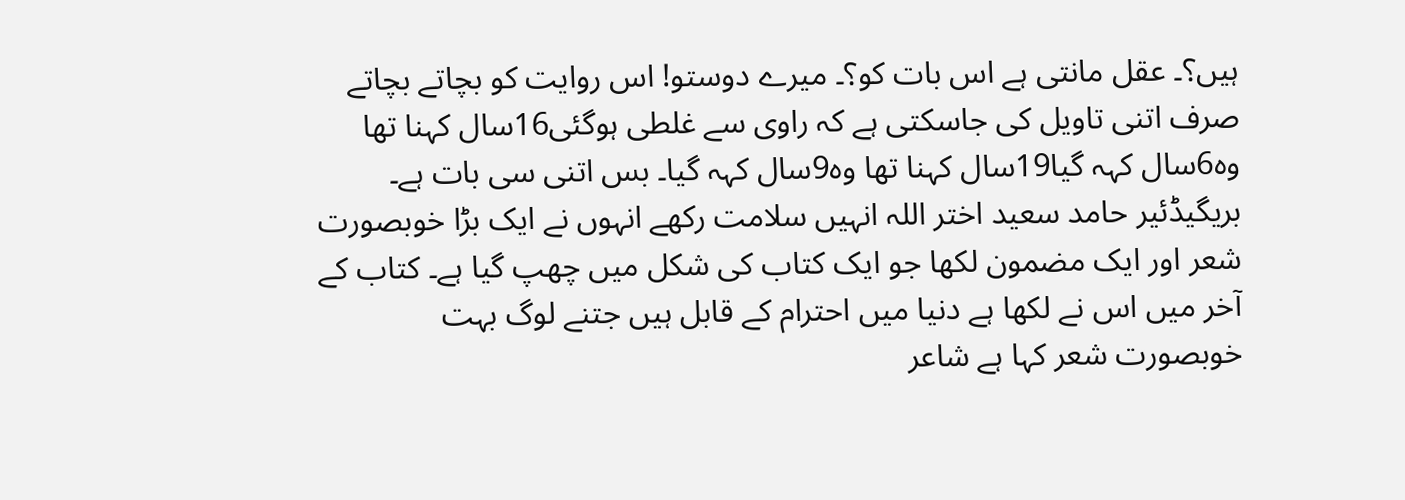ہیں؟۔ عقل مانتی ہے اس بات کو؟۔ میرے دوستو! اس روایت کو بچاتے بچاتے صرف اتنی تاویل کی جاسکتی ہے کہ راوی سے غلطی ہوگئی16سال کہنا تھا وہ6سال کہہ گیا19سال کہنا تھا وہ9سال کہہ گیا۔ بس اتنی سی بات ہے۔ بریگیڈئیر حامد سعید اختر اللہ انہیں سلامت رکھے انہوں نے ایک بڑا خوبصورت شعر اور ایک مضمون لکھا جو ایک کتاب کی شکل میں چھپ گیا ہے۔ کتاب کے آخر میں اس نے لکھا ہے دنیا میں احترام کے قابل ہیں جتنے لوگ بہت خوبصورت شعر کہا ہے شاعر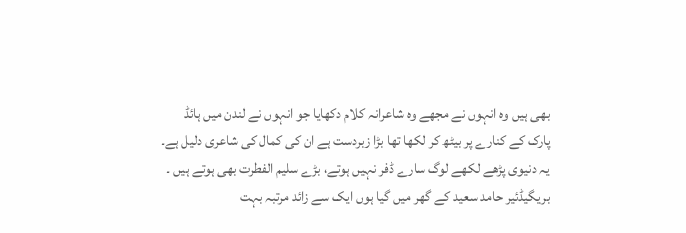بھی ہیں وہ انہوں نے مجھے وہ شاعرانہ کلام دکھایا جو انہوں نے لندن میں ہائڈ پارک کے کنارے پر بیٹھ کر لکھا تھا بڑا زبردست ہے ان کی کمال کی شاعری دلیل ہے۔ یہ دنیوی پڑھے لکھے لوگ سارے ڈفر نہیں ہوتے، بڑے سلیم الفطرت بھی ہوتے ہیں ۔ بریگیڈئیر حامد سعید کے گھر میں گیا ہوں ایک سے زائد مرتبہ بہت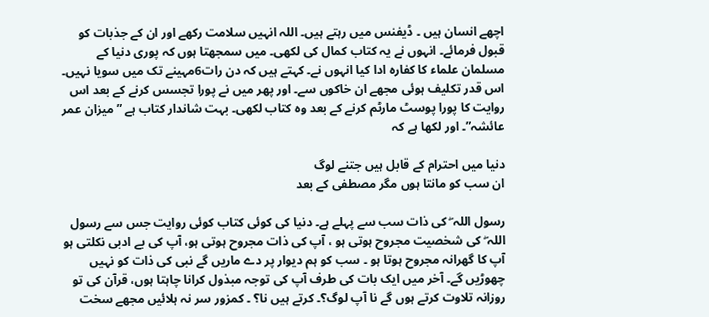اچھے انسان ہیں ۔ ڈیفنس میں رہتے ہیں۔ اللہ انہیں سلامت رکھے اور ان کے جذبات کو قبول فرمائے۔ انہوں نے یہ کتاب کمال کی لکھی۔ میں سمجھتا ہوں کہ پوری دنیا کے مسلمان علماء کا کفارہ ادا کیا انہوں نے۔ کہتے ہیں کہ دن رات6مہینے تک میں سویا نہیں۔ اس قدر تکلیف ہوئی مجھے ان خاکوں سے۔ اور پھر میں نے پورا تجسس کرنے کے بعد اس روایت کا پورا پوسٹ مارٹم کرنے کے بعد وہ کتاب لکھی۔ بہت شاندار کتاب ہے ”میزان عمر عائشہ”۔ اور لکھا ہے کہ

دنیا میں احترام کے قابل ہیں جتنے لوگ
ان سب کو مانتا ہوں مگر مصطفی کے بعد

رسول اللہ ۖ کی ذات سب سے پہلے ہے۔ دنیا کی کوئی کتاب کوئی روایت جس سے رسول اللہ ۖ کی شخصیت مجروح ہوتی ہو ، آپ کی ذات مجروح ہوتی ہو، آپ کی بے ادبی نکلتی ہو آپ کا گھرانہ مجروح ہوتا ہو ۔ سب کو ہم دیوار پر دے ماریں گے نبی کی ذات کو نہیں چھوڑیں گے۔ آخر میں ایک بات کی طرف آپ کی توجہ مبذول کرانا چاہتا ہوں، قرآن کی تو روزانہ تلاوت کرتے ہوں گے نا آپ لوگ؟۔ کرتے ہیں نا؟ ۔ کمزور سر نہ ہلائیں مجھے سخت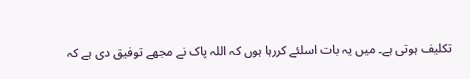تکلیف ہوتی ہے۔ میں یہ بات اسلئے کررہا ہوں کہ اللہ پاک نے مجھے توفیق دی ہے کہ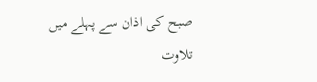صبح کی اذان سے پہلے میں تلاوت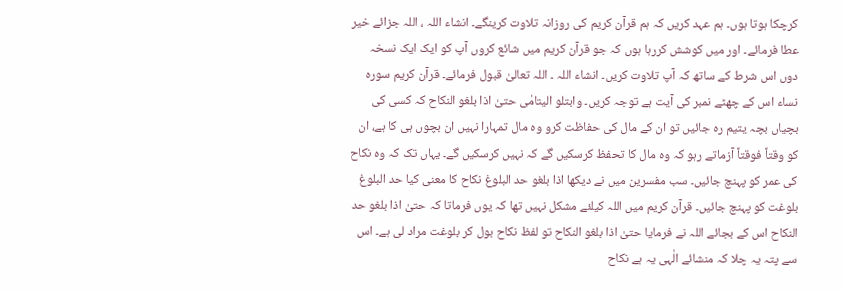کرچکا ہوتا ہوں۔ ہم عہد کریں کہ ہم قرآن کریم کی روزانہ تلاوت کرینگے۔ انشاء اللہ ، اللہ جزائے خیر عطا فرمائے۔ اور میں کوشش کررہا ہوں کہ جو قرآن کریم میں شائع کروں آپ کو ایک ایک نسخہ دوں اس شرط کے ساتھ کہ آپ تلاوت کریں۔ انشاء اللہ ۔ اللہ تعالیٰ قبول فرمائے۔ قرآن کریم سورہ نساء اس کے چھٹے نمبر کی آیت ہے توجہ کریں۔ وابتلو الیتامٰی حتیٰ اذا بلغو النکاح کہ کسی کی بچیاں بچہ یتیم رہ جائیں تو ان کے مال کی حفاظت کرو وہ مال تمہارا نہیں ان بچوں ہی کا ہے، ان کو وقتاً فوقتاً آزماتے رہو کہ وہ مال کا تحفظ کرسکیں گے کہ نہیں کرسکیں گے۔ یہاں تک کہ وہ نکاح کی عمر کو پہنچ جائیں۔ سب مفسرین میں نے دیکھا اذا بلغو حد البلوغ نکاح کا معنی کیا حد البلوغ بلوغت کو پہنچ جائیں۔ قرآن کریم میں اللہ کیلئے مشکل نہیں تھا کہ یوں فرماتا کہ حتیٰ اذا بلغو حد النکاح اس کے بجائے اللہ نے فرمایا حتیٰ اذا بلغو النکاح تو لفظ نکاح بول کر بلوغت مراد لی ہے۔ اس سے پتہ یہ چلا کہ منشائے الٰہی یہ ہے نکاح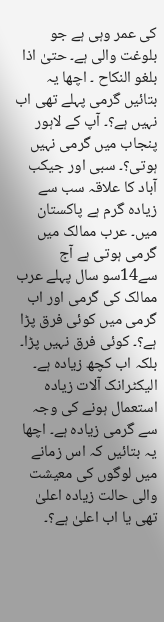کی عمر وہی ہے جو بلوغت والی ہے۔ حتیٰ اذا بلغو النکاح ۔ اچھا یہ بتائیں گرمی پہلے تھی اب نہیں ہے؟۔ آپ کے لاہور پنجاب میں گرمی نہیں ہوتی؟۔ سبی اور جیکب آباد کا علاقہ سب سے زیادہ گرم ہے پاکستان میں۔ عرب ممالک میں گرمی ہوتی ہے آج سے14سو سال پہلے عرب ممالک کی گرمی اور اب گرمی میں کوئی فرق پڑا ہے؟۔ کوئی فرق نہیں پڑا۔ بلکہ اب کچھ زیادہ ہے۔ الیکٹرانک آلات زیادہ استعمال ہونے کی وجہ سے گرمی زیادہ ہے۔ اچھا یہ بتائیں کہ اس زمانے میں لوگوں کی معیشت والی حالت زیادہ اعلیٰ تھی یا اب اعلیٰ ہے؟۔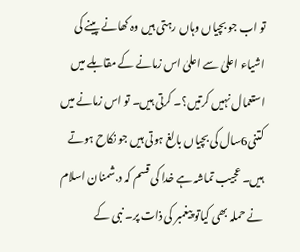تو اب جو بچیاں وہاں رہتی ہیں وہ کھانے پینے کی اشیاء اعلیٰ سے اعلیٰ اس زمانے کے مقابلے میں استعمال نہیں کرتیں؟۔ کرتی ہیں۔ تو اس زمانے میں کتنی6سال کی بچیاں بالغ ہوتی ہیں جو نکاح ہوتے ہیں۔ عجیب تماشہ ہے خدا کی قسم کہ د.شمنان اسلام نے حملہ بھی کیاتو پیغمبر کی ذات پر۔ نبی کے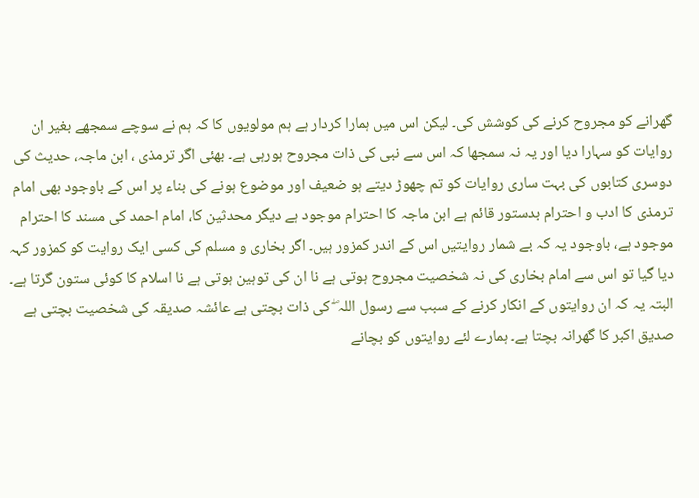گھرانے کو مجروح کرنے کی کوشش کی۔ لیکن اس میں ہمارا کردار ہے ہم مولویوں کا کہ ہم نے سوچے سمجھے بغیر ان روایات کو سہارا دیا اور یہ نہ سمجھا کہ اس سے نبی کی ذات مجروح ہورہی ہے۔ بھئی اگر ترمذی ، ابن ماجہ، حدیث کی دوسری کتابوں کی بہت ساری روایات کو تم چھوڑ دیتے ہو ضعیف اور موضوع ہونے کی بناء پر اس کے باوجود بھی امام ترمذی کا ادب و احترام بدستور قائم ہے ابن ماجہ کا احترام موجود ہے دیگر محدثین کا، امام احمد کی مسند کا احترام موجود ہے، باوجود یہ کہ بے شمار روایتیں اس کے اندر کمزور ہیں۔ اگر بخاری و مسلم کی کسی ایک روایت کو کمزور کہہ دیا گیا تو اس سے امام بخاری کی نہ شخصیت مجروح ہوتی ہے نا ان کی توہین ہوتی ہے نا اسلام کا کوئی ستون گرتا ہے۔ البتہ یہ کہ ان روایتوں کے انکار کرنے کے سبب سے رسول اللہ ۖ کی ذات بچتی ہے عائشہ صدیقہ کی شخصیت بچتی ہے صدیق اکبر کا گھرانہ بچتا ہے۔ ہمارے لئے روایتوں کو بچانے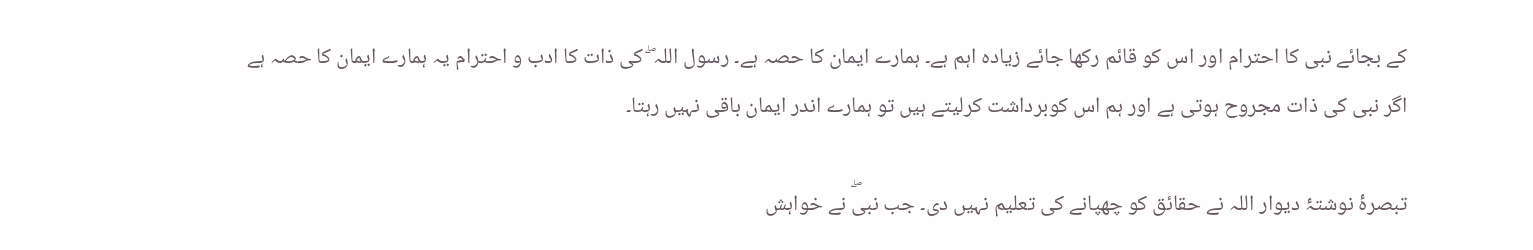کے بجائے نبی کا احترام اور اس کو قائم رکھا جائے زیادہ اہم ہے۔ ہمارے ایمان کا حصہ ہے۔ رسول اللہ ۖ کی ذات کا ادب و احترام یہ ہمارے ایمان کا حصہ ہے اگر نبی کی ذات مجروح ہوتی ہے اور ہم اس کوبرداشت کرلیتے ہیں تو ہمارے اندر ایمان باقی نہیں رہتا۔

تبصرۂ نوشتۂ دیوار اللہ نے حقائق کو چھپانے کی تعلیم نہیں دی۔ جب نبیۖ نے خواہش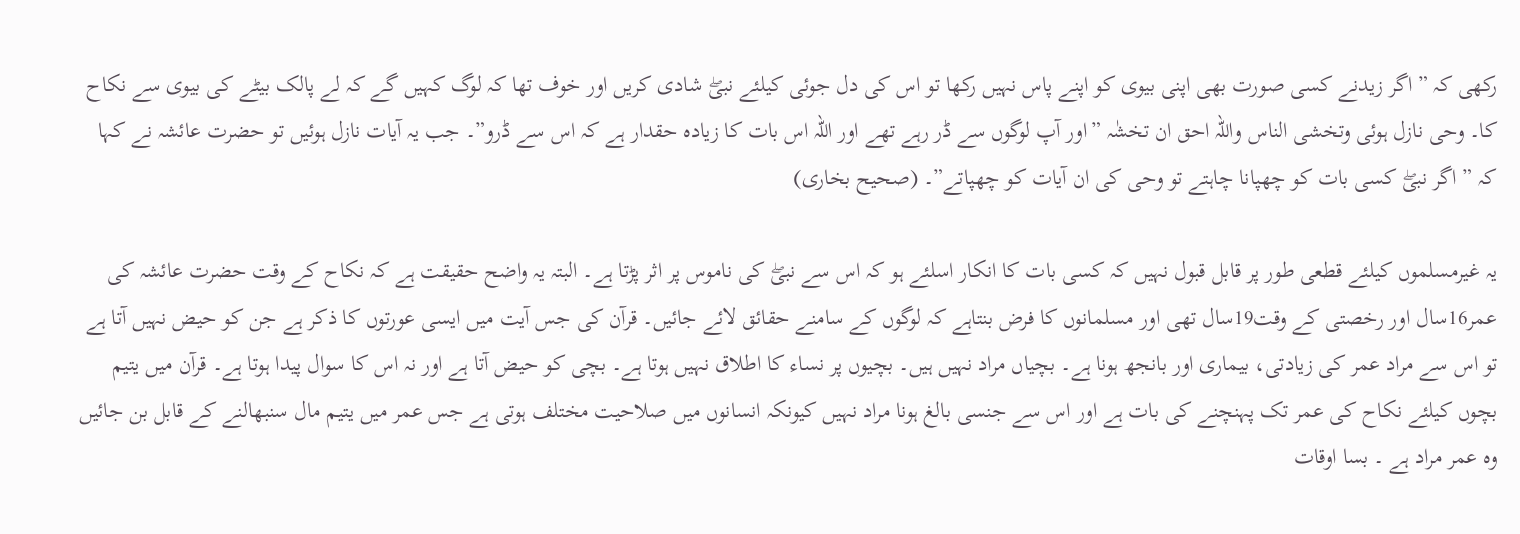رکھی کہ ”اگر زیدنے کسی صورت بھی اپنی بیوی کو اپنے پاس نہیں رکھا تو اس کی دل جوئی کیلئے نبیۖ شادی کریں اور خوف تھا کہ لوگ کہیں گے کہ لے پالک بیٹے کی بیوی سے نکاح کا۔ وحی نازل ہوئی وتخشی الناس واللہ احق ان تخشٰہ ”اور آپ لوگوں سے ڈر رہے تھے اور اللہ اس بات کا زیادہ حقدار ہے کہ اس سے ڈرو”۔ جب یہ آیات نازل ہوئیں تو حضرت عائشہ نے کہا کہ ” اگر نبیۖ کسی بات کو چھپانا چاہتے تو وحی کی ان آیات کو چھپاتے”۔ (صحیح بخاری)

یہ غیرمسلموں کیلئے قطعی طور پر قابل قبول نہیں کہ کسی بات کا انکار اسلئے ہو کہ اس سے نبیۖ کی ناموس پر اثر پڑتا ہے۔ البتہ یہ واضح حقیقت ہے کہ نکاح کے وقت حضرت عائشہ کی عمر16سال اور رخصتی کے وقت19سال تھی اور مسلمانوں کا فرض بنتاہے کہ لوگوں کے سامنے حقائق لائے جائیں۔ قرآن کی جس آیت میں ایسی عورتوں کا ذکر ہے جن کو حیض نہیں آتا ہے تو اس سے مراد عمر کی زیادتی، بیماری اور بانجھ ہونا ہے۔ بچیاں مراد نہیں ہیں۔ بچیوں پر نساء کا اطلاق نہیں ہوتا ہے۔ بچی کو حیض آتا ہے اور نہ اس کا سوال پیدا ہوتا ہے۔ قرآن میں یتیم بچوں کیلئے نکاح کی عمر تک پہنچنے کی بات ہے اور اس سے جنسی بالغ ہونا مراد نہیں کیونکہ انسانوں میں صلاحیت مختلف ہوتی ہے جس عمر میں یتیم مال سنبھالنے کے قابل بن جائیں وہ عمر مراد ہے ۔ بسا اوقات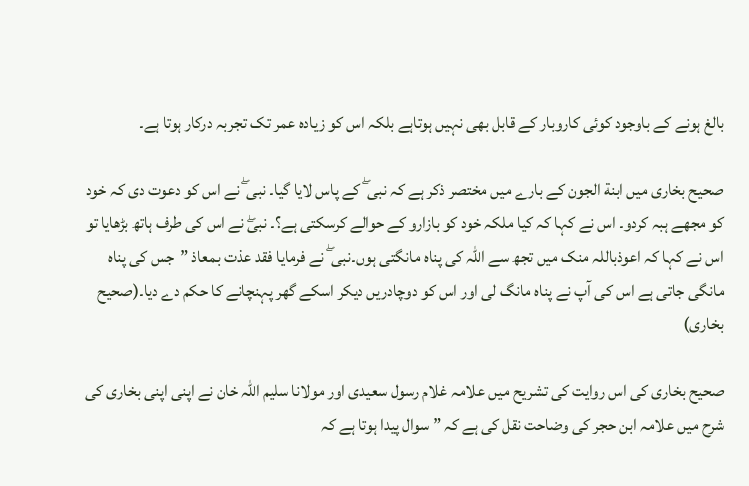بالغ ہونے کے باوجود کوئی کاروبار کے قابل بھی نہیں ہوتاہے بلکہ اس کو زیادہ عمر تک تجربہ درکار ہوتا ہے۔

صحیح بخاری میں ابنة الجون کے بارے میں مختصر ذکر ہے کہ نبی ۖ کے پاس لایا گیا۔ نبی ۖ نے اس کو دعوت دی کہ خود کو مجھے ہبہ کردو۔ اس نے کہا کہ کیا ملکہ خود کو بازارو کے حوالے کرسکتی ہے؟۔ نبیۖ نے اس کی طرف ہاتھ بڑھایا تو اس نے کہا کہ اعوذباللہ منک میں تجھ سے اللہ کی پناہ مانگتی ہوں۔نبی ۖ نے فرمایا فقد عذت بمعاذ ”جس کی پناہ مانگی جاتی ہے اس کی آپ نے پناہ مانگ لی اور اس کو دوچادریں دیکر اسکے گھر پہنچانے کا حکم دے دیا۔(صحیح بخاری)

صحیح بخاری کی اس روایت کی تشریح میں علامہ غلام رسول سعیدی اور مولانا سلیم اللہ خان نے اپنی اپنی بخاری کی شرح میں علامہ ابن حجر کی وضاحت نقل کی ہے کہ ” سوال پیدا ہوتا ہے کہ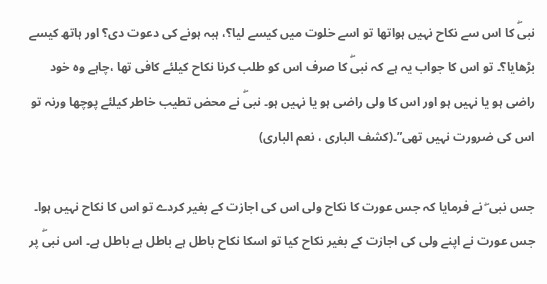نبیۖ کا اس سے نکاح نہیں ہواتھا تو اسے خلوت میں کیسے لیا؟، ہبہ ہونے کی دعوت دی؟ اور ہاتھ کیسے بڑھایا؟۔ تو اس کا جواب یہ ہے کہ نبیۖ کا صرف اس کو طلب کرنا نکاح کیلئے کافی تھا ،چاہے وہ خود راضی ہو یا نہیں ہو اور اس کا ولی راضی ہو یا نہیں ہو۔ نبیۖ نے محض تطیب خاطر کیلئے پوچھا ورنہ تو اس کی ضرورت نہیں تھی”۔(کشف الباری ، نعم الباری)

جس نبی ۖ نے فرمایا کہ جس عورت کا نکاح ولی اس کی اجازت کے بغیر کردے تو اس کا نکاح نہیں ہوا۔ جس عورت نے اپنے ولی کی اجازت کے بغیر نکاح کیا تو اسکا نکاح باطل ہے باطل ہے باطل ہے۔ اس نبیۖ پر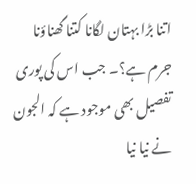اتنا بڑا بہتان لگانا کتنا گھناؤنا جرم ہے؟۔ جب اس کی پوری تفصیل بھی موجود ہے کہ الجون نے نیا نیا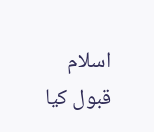اسلام قبول کیا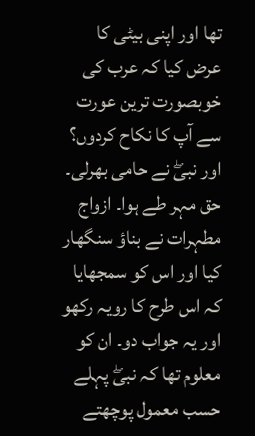تھا اور اپنی بیٹی کا عرض کیا کہ عرب کی خوبصورت ترین عورت سے آپ کا نکاح کردوں؟ اور نبیۖ نے حامی بھرلی۔ حق مہر طے ہوا۔ ازواج مطہرات نے بناؤ سنگھار کیا اور اس کو سمجھایا کہ اس طرح کا رویہ رکھو اور یہ جواب دو۔ ان کو معلوم تھا کہ نبیۖ پہلے حسب معمول پوچھتے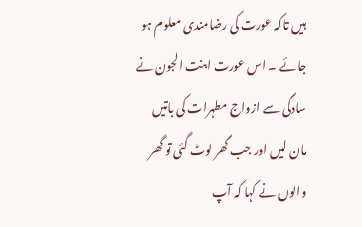ہیں تاکہ عورت کی رضامندی معلوم ہو جائے ۔ اس عورت ابنت الجون نے سادگی سے ازواج مطہرات کی باتیں مان لیں اور جب گھر لوٹ گئی تو گھر والوں نے کہا کہ آپ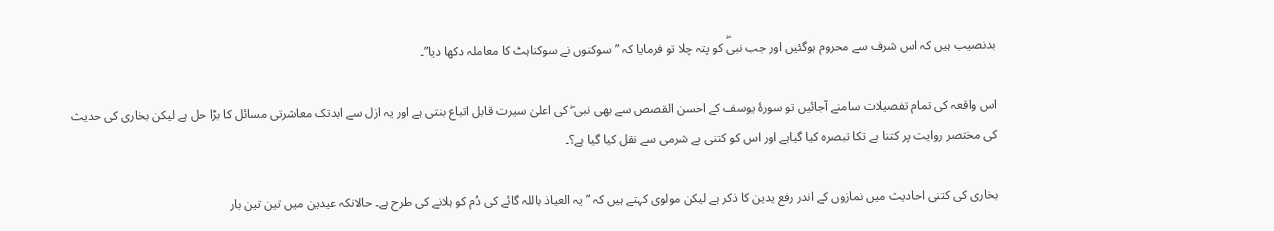بدنصیب ہیں کہ اس شرف سے محروم ہوگئیں اور جب نبیۖ کو پتہ چلا تو فرمایا کہ ”سوکنوں نے سوکناہٹ کا معاملہ دکھا دیا”۔

اس واقعہ کی تمام تفصیلات سامنے آجائیں تو سورۂ یوسف کے احسن القصص سے بھی نبی ۖ کی اعلیٰ سیرت قابل اتباع بنتی ہے اور یہ ازل سے ابدتک معاشرتی مسائل کا بڑا حل ہے لیکن بخاری کی حدیث کی مختصر روایت پر کتنا بے تکا تبصرہ کیا گیاہے اور اس کو کتنی بے شرمی سے نقل کیا گیا ہے؟۔

بخاری کی کتنی احادیث میں نمازوں کے اندر رفع یدین کا ذکر ہے لیکن مولوی کہتے ہیں کہ ”یہ العیاذ باللہ گائے کی دُم کو ہلانے کی طرح ہے۔ حالانکہ عیدین میں تین تین بار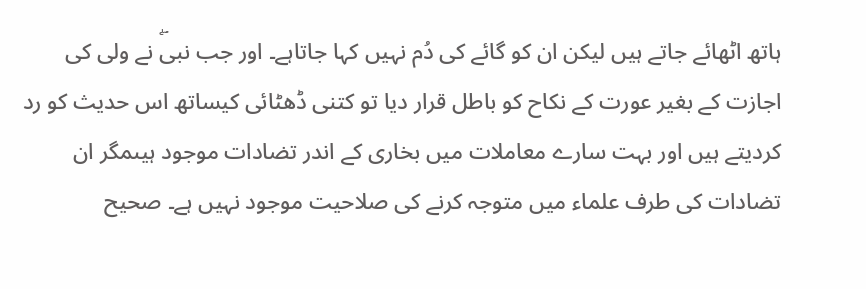ہاتھ اٹھائے جاتے ہیں لیکن ان کو گائے کی دُم نہیں کہا جاتاہے۔ اور جب نبیۖ نے ولی کی اجازت کے بغیر عورت کے نکاح کو باطل قرار دیا تو کتنی ڈھٹائی کیساتھ اس حدیث کو رد کردیتے ہیں اور بہت سارے معاملات میں بخاری کے اندر تضادات موجود ہیںمگر ان تضادات کی طرف علماء میں متوجہ کرنے کی صلاحیت موجود نہیں ہے۔ صحیح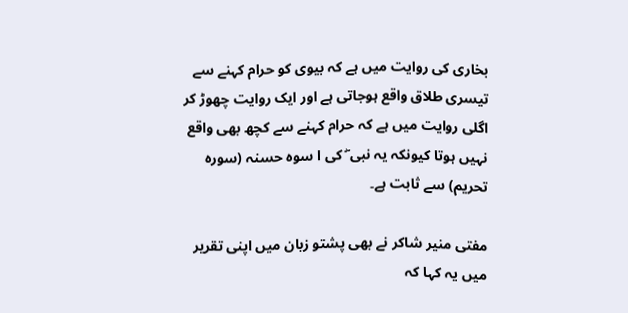بخاری کی روایت میں ہے کہ بیوی کو حرام کہنے سے تیسری طلاق واقع ہوجاتی ہے اور ایک روایت چھوڑ کر اگلی روایت میں ہے کہ حرام کہنے سے کچھ بھی واقع نہیں ہوتا کیونکہ یہ نبی ۖ کی ا سوہ حسنہ (سورہ تحریم) سے ثابت ہے۔

مفتی منیر شاکر نے بھی پشتو زبان میں اپنی تقریر میں یہ کہا کہ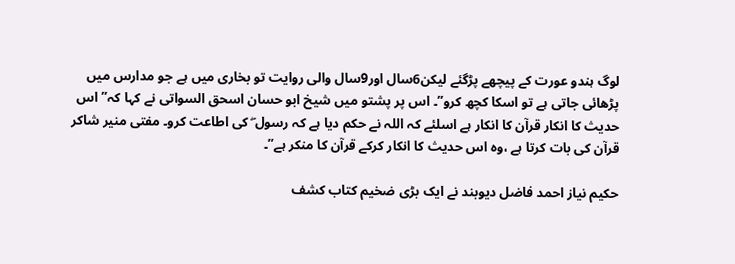لوگ ہندو عورت کے پیچھے پڑگئے لیکن6سال اور9سال والی روایت تو بخاری میں ہے جو مدارس میں پڑھائی جاتی ہے تو اسکا کچھ کرو”۔ اس پر پشتو میں شیخ ابو حسان اسحق السواتی نے کہا کہ” اس حدیث کا انکار قرآن کا انکار ہے اسلئے کہ اللہ نے حکم دیا ہے کہ رسول ۖ کی اطاعت کرو۔ مفتی منیر شاکر قرآن کی بات کرتا ہے ،وہ اس حدیث کا انکار کرکے قرآن کا منکر ہے”۔

حکیم نیاز احمد فاضل دیوبند نے ایک بڑی ضخیم کتاب کشف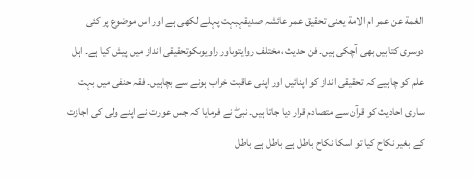الغمة عن عمر ام الامة یعنی تحقیق عمر عائشہ صدیقہبہت پہلے لکھی ہے اور اس موضوع پر کئی دوسری کتابیں بھی آچکی ہیں۔ فن حدیث ،مختلف روایتوںاور راویوںکوتحقیقی انداز میں پیش کیا ہے۔ اہل علم کو چاہیے کہ تحقیقی انداز کو اپنائیں اور اپنی عاقبت خراب ہونے سے بچاہیں۔ فقہ حنفی میں بہت ساری احادیث کو قرآن سے متصادم قرار دیا جاتا ہیں۔ نبیۖ نے فرمایا کہ جس عورت نے اپنے ولی کی اجازت کے بغیر نکاح کیا تو اسکا نکاح باطل ہے باطل ہے باطل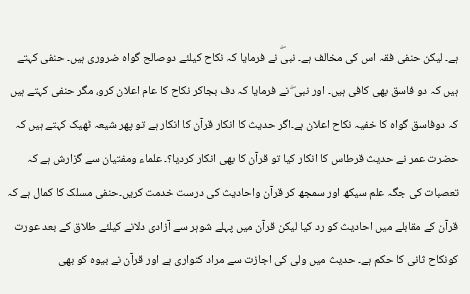ہے۔ لیکن حنفی فقہ اس کی مخالف ہے۔ نبیۖ نے فرمایا کہ نکاح کیلئے دوصالح گواہ ضروری ہیں۔ حنفی کہتے ہیں کہ دو فاسق بھی کافی ہیں۔ اور نبی ۖ نے فرمایا کہ دف بجاکر نکاح کا عام اعلان کرو، مگر حنفی کہتے ہیں کہ دوفاسق گواہ کا خفیہ نکاح اعلان ہے۔اگر حدیث کا انکار قرآن کا انکار ہے تو پھر شیعہ ٹھیک کہتے ہیں کہ حضرت عمر نے حدیث قرطاس کا انکار کیا تو قرآن کا بھی انکار کردیا؟۔ علماء ومفتیان سے گزارش ہے کہ تعصبات کی جگہ علم سیکھ اور سمجھ کر قرآن واحادیث کی درست خدمت کریں۔حنفی مسلک کا کمال ہے کہ قرآن کے مقابلے میں احادیث کو رد کیا لیکن قرآن میں پہلے شوہر سے آزادی دلانے کیلئے طلاق کے بعد عورت کونکاح ثانی کا حکم ہے۔ حدیث میں ولی کی اجازت سے مراد کنواری ہے اور قرآن نے بیوہ کو بھی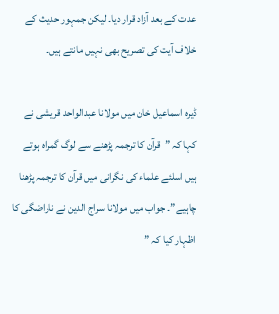عدت کے بعد آزاد قرار دیا۔ لیکن جمہور حدیث کے خلاف آیت کی تصریح بھی نہیں مانتے ہیں۔

ڈیرہ اسماعیل خان میں مولانا عبدالواحد قریشی نے کہا کہ ”قرآن کا ترجمہ پڑھنے سے لوگ گمراہ ہوتے ہیں اسلئے علماء کی نگرانی میں قرآن کا ترجمہ پڑھنا چاہیے”۔ جواب میں مولانا سراج الدین نے ناراضگی کا اظہار کیا کہ ”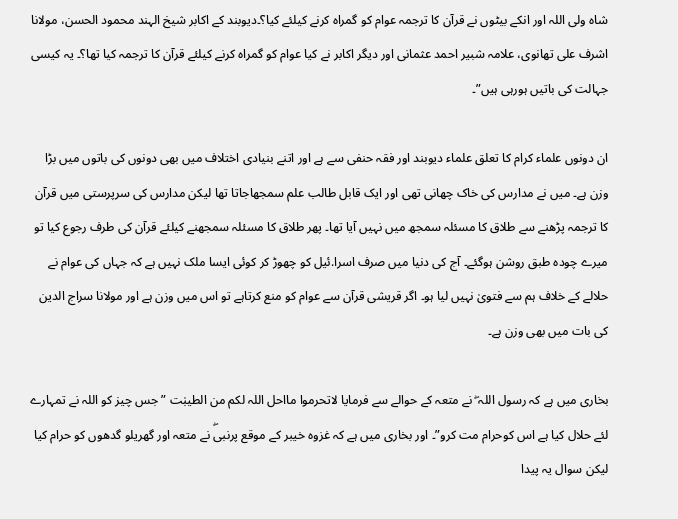شاہ ولی اللہ اور انکے بیٹوں نے قرآن کا ترجمہ عوام کو گمراہ کرنے کیلئے کیا؟۔دیوبند کے اکابر شیخ الہند محمود الحسن، مولانا اشرف علی تھانوی، علامہ شبیر احمد عثمانی اور دیگر اکابر نے کیا عوام کو گمراہ کرنے کیلئے قرآن کا ترجمہ کیا تھا؟۔ یہ کیسی جہالت کی باتیں ہورہی ہیں”۔

ان دونوں علماء کرام کا تعلق علماء دیوبند اور فقہ حنفی سے ہے اور اتنے بنیادی اختلاف میں بھی دونوں کی باتوں میں بڑا وزن ہے۔ میں نے مدارس کی خاک چھانی تھی اور ایک قابل طالب علم سمجھاجاتا تھا لیکن مدارس کی سرپرستی میں قرآن کا ترجمہ پڑھنے سے طلاق کا مسئلہ سمجھ میں نہیں آیا تھا۔ پھر طلاق کا مسئلہ سمجھنے کیلئے قرآن کی طرف رجوع کیا تو میرے چودہ طبق روشن ہوگئے۔ آج کی دنیا میں صرف اسرا.ئیل کو چھوڑ کر کوئی ایسا ملک نہیں ہے کہ جہاں کی عوام نے حلالے کے خلاف ہم سے فتویٰ نہیں لیا ہو۔ اگر قریشی قرآن سے عوام کو منع کرتاہے تو اس میں وزن ہے اور مولانا سراج الدین کی بات میں بھی وزن ہے۔

بخاری میں ہے کہ رسول اللہ ۖ نے متعہ کے حوالے سے فرمایا لاتحرموا مااحل اللہ لکم من الطیبٰت ”جس چیز کو اللہ نے تمہارے لئے حلال کیا ہے اس کوحرام مت کرو”۔ اور بخاری میں ہے کہ غزوہ خیبر کے موقع پرنبیۖ نے متعہ اور گھریلو گدھوں کو حرام کیا لیکن سوال یہ پیدا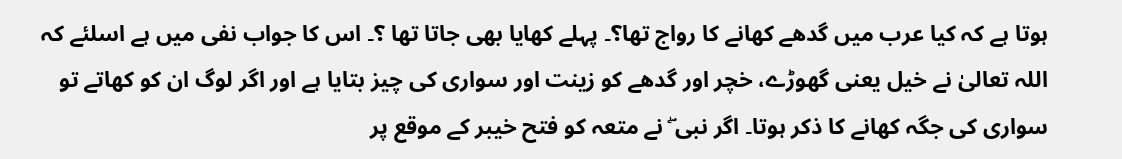ہوتا ہے کہ کیا عرب میں گدھے کھانے کا رواج تھا؟۔ پہلے کھایا بھی جاتا تھا ؟۔ اس کا جواب نفی میں ہے اسلئے کہ اللہ تعالیٰ نے خیل یعنی گھوڑے، خچر اور گدھے کو زینت اور سواری کی چیز بتایا ہے اور اگر لوگ ان کو کھاتے تو سواری کی جگہ کھانے کا ذکر ہوتا۔ اگر نبی ۖ نے متعہ کو فتح خیبر کے موقع پر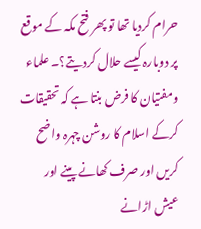حرام کردیا تھا تو پھر فتح مکہ کے موقع پر دوبارہ کیسے حلال کردیتے؟۔ علماء ومفتیان کا فرض بنتا ہے کہ تحقیقات کرکے اسلام کا روشن چہرہ واضح کریں اور صرف کھانے پینے اور عیش اڑانے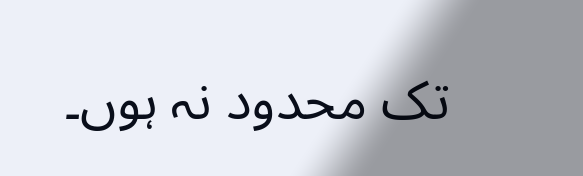تک محدود نہ ہوں۔